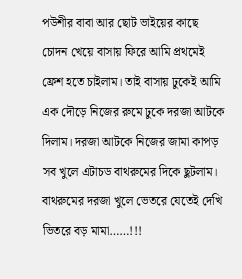পউশীর বাবা আর ছোট ভাইয়ের কাছে চোদন খেয়ে বাসায় ফিরে আমি প্রথমেই ফ্রেশ হতে চাইলাম। তাই বাসায় ঢুকেই আমি এক দৌড়ে নিজের রুমে ঢুকে দরজা আটকে দিলাম। দরজা আটকে নিজের জামা কাপড় সব খুলে এটাচড বাথরুমের দিকে ছুটলাম। বাথরুমের দরজা খুলে ভেতরে যেতেই দেখি ভিতরে বড় মামা……!!!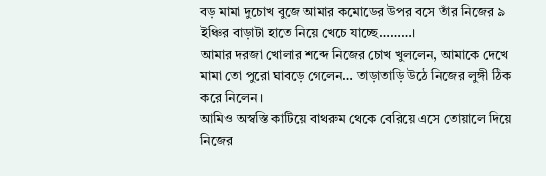বড় মামা দুচোখ বুজে আমার কমোডের উপর বসে তাঁর নিজের ৯ ইঞ্চির বাড়াটা হাতে নিয়ে খেচে যাচ্ছে………।
আমার দরজা খোলার শব্দে নিজের চোখ খুললেন, আমাকে দেখে মামা তো পুরো ঘাবড়ে গেলেন… তাড়াতাড়ি উঠে নিজের লুঙ্গী ঠিক করে নিলেন।
আমিও অস্বস্তি কাটিয়ে বাথরুম থেকে বেরিয়ে এসে তোয়ালে দিয়ে নিজের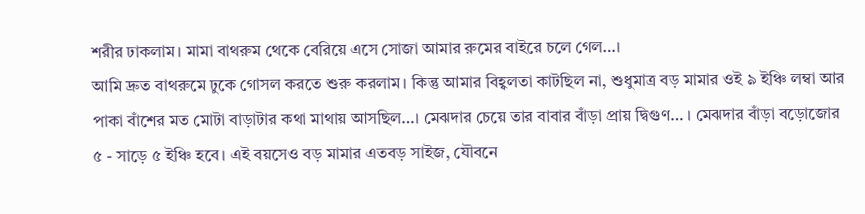শরীর ঢাকলাম। মামা বাথরুম থেকে বেরিয়ে এসে সোজা আমার রুমের বাইরে চলে গেল…।
আমি দ্রুত বাথরুমে ঢুকে গোসল করতে শুরু করলাম। কিন্তু আমার বিহ্বলতা কাটছিল না, শুধুমাত্র বড় মামার ওই ৯ ইঞ্চি লম্বা আর পাকা বাঁশের মত মোটা বাড়াটার কথা মাথায় আসছিল…। মেঝদার চেয়ে তার বাবার বাঁড়া প্রায় দ্বিগুণ… । মেঝদার বাঁড়া বড়োজোর ৫ - সাড়ে ৫ ইঞ্চি হবে। এই বয়সেও বড় মামার এতবড় সাইজ, যৌবনে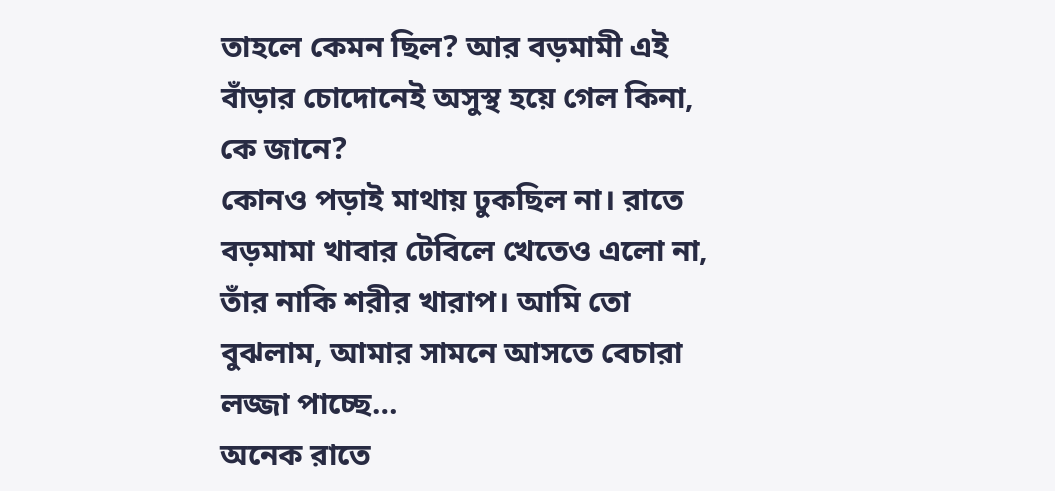তাহলে কেমন ছিল? আর বড়মামী এই বাঁড়ার চোদোনেই অসুস্থ হয়ে গেল কিনা, কে জানে?
কোনও পড়াই মাথায় ঢুকছিল না। রাতে বড়মামা খাবার টেবিলে খেতেও এলো না, তাঁর নাকি শরীর খারাপ। আমি তো বুঝলাম, আমার সামনে আসতে বেচারা লজ্জা পাচ্ছে…
অনেক রাতে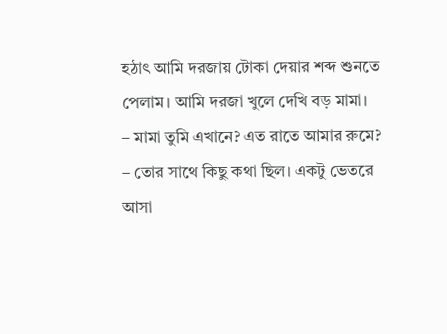হঠাৎ আমি দরজায় টোকা দেয়ার শব্দ শুনতে পেলাম। আমি দরজা খুলে দেখি বড় মামা।
– মামা তুমি এখানে? এত রাতে আমার রুমে?
– তোর সাথে কিছু কথা ছিল। একটু ভেতরে আসা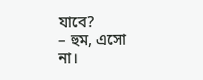যাবে?
– হুম, এসো না।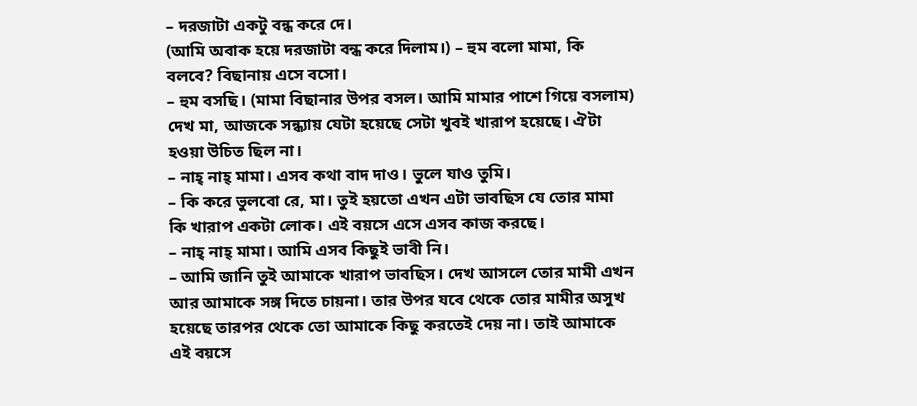– দরজাটা একটু বন্ধ করে দে।
(আমি অবাক হয়ে দরজাটা বন্ধ করে দিলাম।) – হুম বলো মামা, কি বলবে? বিছানায় এসে বসো।
– হুম বসছি। (মামা বিছানার উপর বসল। আমি মামার পাশে গিয়ে বসলাম) দেখ মা, আজকে সন্ধ্যায় যেটা হয়েছে সেটা খুবই খারাপ হয়েছে। ঐটা হওয়া উচিত ছিল না।
– নাহ্ নাহ্ মামা। এসব কথা বাদ দাও। ভুলে যাও তুমি।
– কি করে ভুলবো রে, মা। তুই হয়তো এখন এটা ভাবছিস যে তোর মামা কি খারাপ একটা লোক। এই বয়সে এসে এসব কাজ করছে।
– নাহ্ নাহ্ মামা। আমি এসব কিছুই ভাবী নি।
– আমি জানি তুই আমাকে খারাপ ভাবছিস। দেখ আসলে তোর মামী এখন আর আমাকে সঙ্গ দিতে চায়না। তার উপর যবে থেকে তোর মামীর অসুখ হয়েছে তারপর থেকে তো আমাকে কিছু করতেই দেয় না। তাই আমাকে এই বয়সে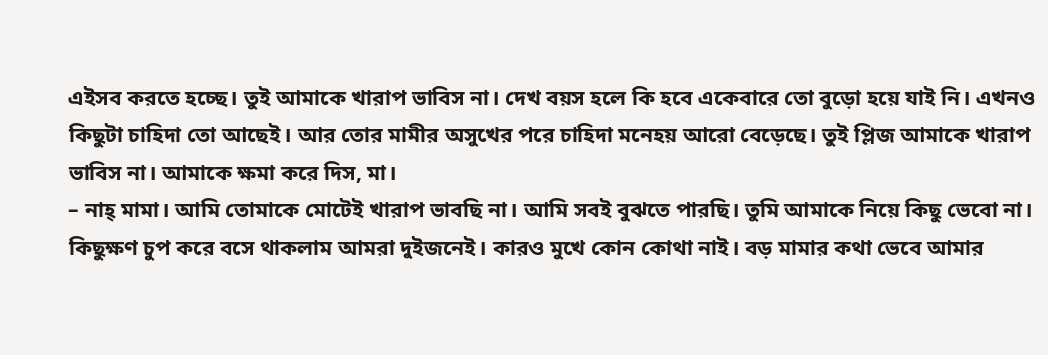এইসব করতে হচ্ছে। তুই আমাকে খারাপ ভাবিস না। দেখ বয়স হলে কি হবে একেবারে তো বুড়ো হয়ে যাই নি। এখনও কিছুটা চাহিদা তো আছেই। আর তোর মামীর অসুখের পরে চাহিদা মনেহয় আরো বেড়েছে। তুই প্লিজ আমাকে খারাপ ভাবিস না। আমাকে ক্ষমা করে দিস, মা।
– নাহ্ মামা। আমি তোমাকে মোটেই খারাপ ভাবছি না। আমি সবই বুঝতে পারছি। তুমি আমাকে নিয়ে কিছু ভেবো না।
কিছুক্ষণ চুপ করে বসে থাকলাম আমরা দুইজনেই। কারও মুখে কোন কোথা নাই। বড় মামার কথা ভেবে আমার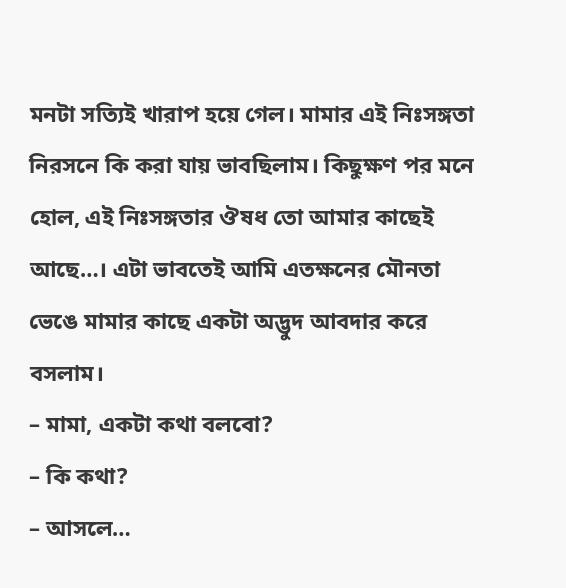মনটা সত্যিই খারাপ হয়ে গেল। মামার এই নিঃসঙ্গতা নিরসনে কি করা যায় ভাবছিলাম। কিছুক্ষণ পর মনে হোল, এই নিঃসঙ্গতার ঔষধ তো আমার কাছেই আছে…। এটা ভাবতেই আমি এতক্ষনের মৌনতা ভেঙে মামার কাছে একটা অদ্ভুদ আবদার করে বসলাম।
– মামা, একটা কথা বলবো?
– কি কথা?
– আসলে…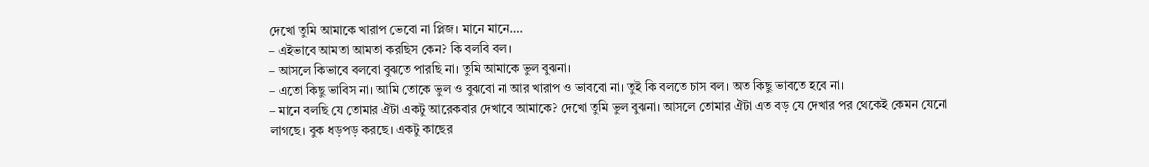দেখো তুমি আমাকে খারাপ ভেবো না প্লিজ। মানে মানে….
– এইভাবে আমতা আমতা করছিস কেন? কি বলবি বল।
– আসলে কিভাবে বলবো বুঝতে পারছি না। তুমি আমাকে ভুল বুঝনা।
– এতো কিছু ভাবিস না। আমি তোকে ভুল ও বুঝবো না আর খারাপ ও ভাববো না। তুই কি বলতে চাস বল। অত কিছু ভাবতে হবে না।
– মানে বলছি যে তোমার ঐটা একটু আরেকবার দেখাবে আমাকে? দেখো তুমি ভুল বুঝনা। আসলে তোমার ঐটা এত বড় যে দেখার পর থেকেই কেমন যেনো লাগছে। বুক ধড়পড় করছে। একটু কাছের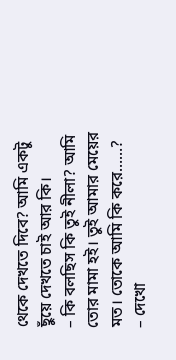থেকে দেখতে দিবে? আমি একটু ছুঁয়ে দেখতে চাই আর কি।
– কি বলছিস কি তুই নীলা? আমি তোর মামা হই। তুই আমার মেয়ের মত। তোকে আমি কি করে……?
– দেখো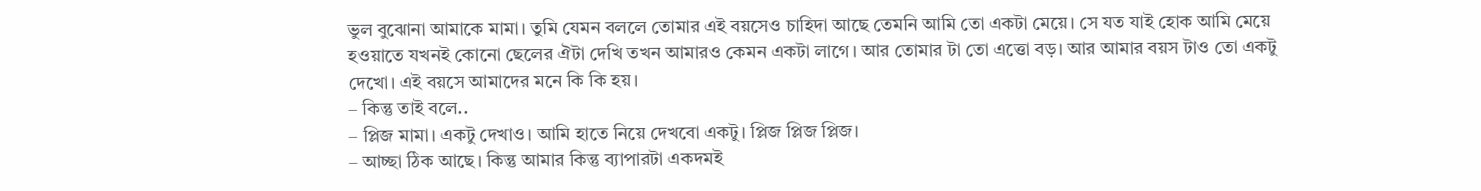ভুল বুঝোনা আমাকে মামা। তুমি যেমন বললে তোমার এই বয়সেও চাহিদা আছে তেমনি আমি তো একটা মেয়ে। সে যত যাই হোক আমি মেয়ে হওয়াতে যখনই কোনো ছেলের ঐটা দেখি তখন আমারও কেমন একটা লাগে। আর তোমার টা তো এত্তো বড়। আর আমার বয়স টাও তো একটু দেখো। এই বয়সে আমাদের মনে কি কি হয়।
– কিন্তু তাই বলে..
– প্লিজ মামা। একটু দেখাও। আমি হাতে নিয়ে দেখবো একটু। প্লিজ প্লিজ প্লিজ।
– আচ্ছা ঠিক আছে। কিন্তু আমার কিন্তু ব্যাপারটা একদমই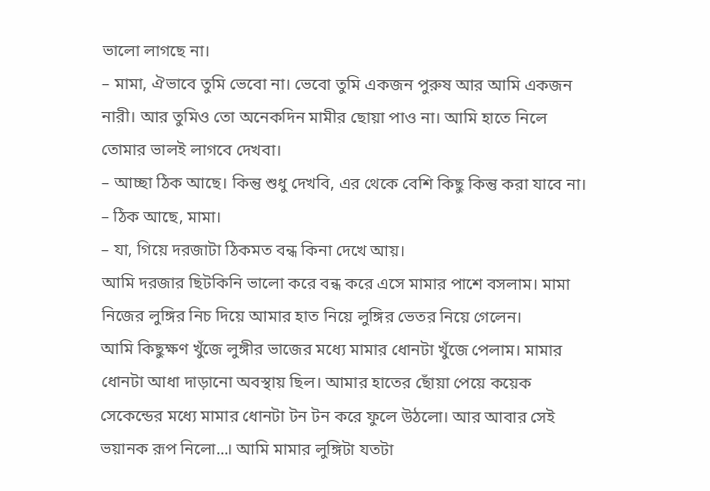ভালো লাগছে না।
– মামা, ঐভাবে তুমি ভেবো না। ভেবো তুমি একজন পুরুষ আর আমি একজন নারী। আর তুমিও তো অনেকদিন মামীর ছোয়া পাও না। আমি হাতে নিলে তোমার ভালই লাগবে দেখবা।
– আচ্ছা ঠিক আছে। কিন্তু শুধু দেখবি, এর থেকে বেশি কিছু কিন্তু করা যাবে না।
– ঠিক আছে, মামা।
– যা, গিয়ে দরজাটা ঠিকমত বন্ধ কিনা দেখে আয়।
আমি দরজার ছিটকিনি ভালো করে বন্ধ করে এসে মামার পাশে বসলাম। মামা নিজের লুঙ্গির নিচ দিয়ে আমার হাত নিয়ে লুঙ্গির ভেতর নিয়ে গেলেন।
আমি কিছুক্ষণ খুঁজে লুঙ্গীর ভাজের মধ্যে মামার ধোনটা খুঁজে পেলাম। মামার ধোনটা আধা দাড়ানো অবস্থায় ছিল। আমার হাতের ছোঁয়া পেয়ে কয়েক সেকেন্ডের মধ্যে মামার ধোনটা টন টন করে ফুলে উঠলো। আর আবার সেই ভয়ানক রূপ নিলো...। আমি মামার লুঙ্গিটা যতটা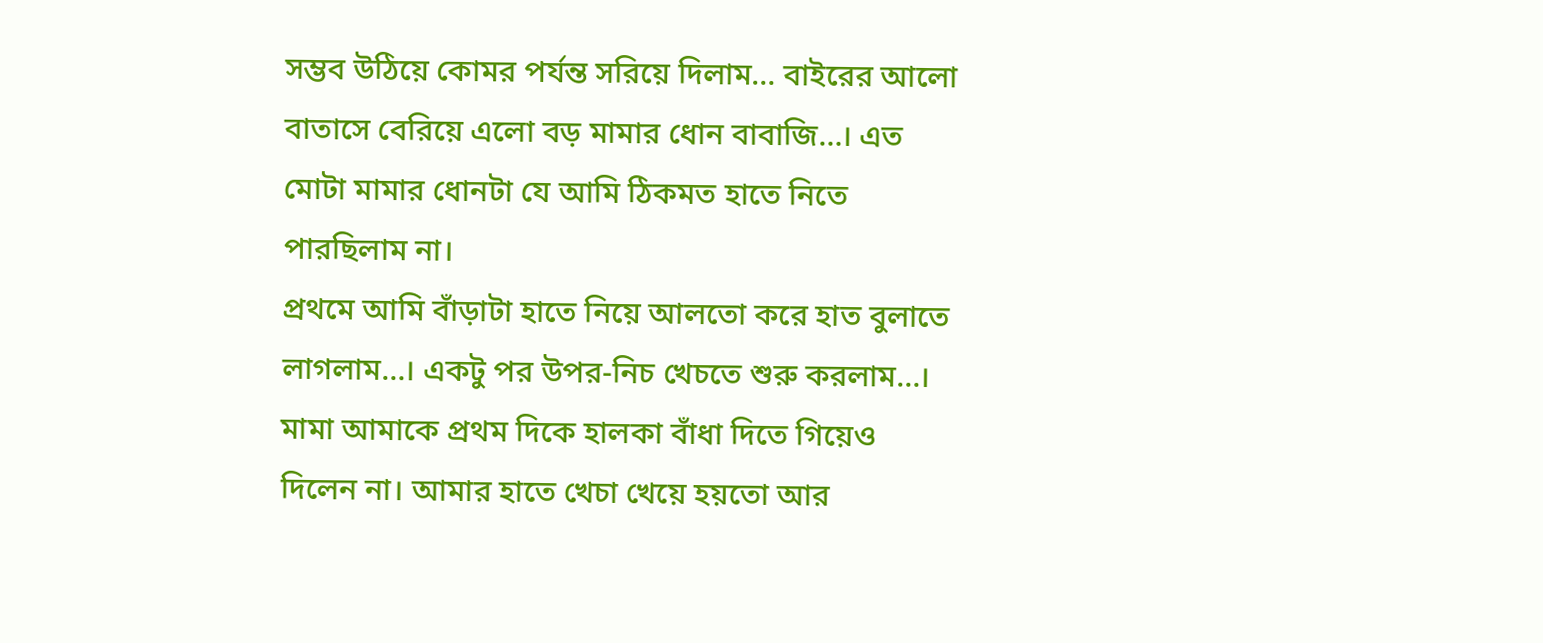সম্ভব উঠিয়ে কোমর পর্যন্ত সরিয়ে দিলাম… বাইরের আলো বাতাসে বেরিয়ে এলো বড় মামার ধোন বাবাজি…। এত মোটা মামার ধোনটা যে আমি ঠিকমত হাতে নিতে পারছিলাম না।
প্রথমে আমি বাঁড়াটা হাতে নিয়ে আলতো করে হাত বুলাতে লাগলাম…। একটু পর উপর-নিচ খেচতে শুরু করলাম…।
মামা আমাকে প্রথম দিকে হালকা বাঁধা দিতে গিয়েও দিলেন না। আমার হাতে খেচা খেয়ে হয়তো আর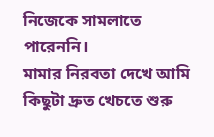নিজেকে সামলাতে পারেননি।
মামার নিরবতা দেখে আমি কিছুটা দ্রুত খেচতে শুরু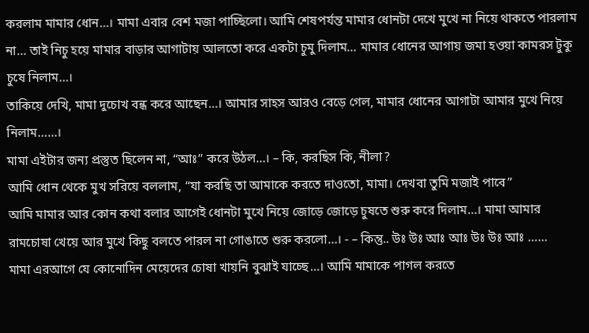করলাম মামার ধোন…। মামা এবার বেশ মজা পাচ্ছিলো। আমি শেষপর্যন্ত মামার ধোনটা দেখে মুখে না নিয়ে থাকতে পারলাম না… তাই নিচু হয়ে মামার বাড়ার আগাটায় আলতো করে একটা চুমু দিলাম… মামার ধোনের আগায় জমা হওয়া কামরস টুকু চুষে নিলাম…।
তাকিয়ে দেখি, মামা দুচোখ বন্ধ করে আছেন…। আমার সাহস আরও বেড়ে গেল, মামার ধোনের আগাটা আমার মুখে নিয়ে নিলাম……।
মামা এইটার জন্য প্রস্তুত ছিলেন না, “আঃ” করে উঠল…। – কি, করছিস কি, নীলা?
আমি ধোন থেকে মুখ সরিয়ে বললাম, “যা করছি তা আমাকে করতে দাওতো, মামা। দেখবা তুমি মজাই পাবে”
আমি মামার আর কোন কথা বলার আগেই ধোনটা মুখে নিয়ে জোড়ে জোড়ে চুষতে শুরু করে দিলাম…। মামা আমার রামচোষা খেয়ে আর মুখে কিছু বলতে পারল না গোঙাতে শুরু করলো…। - – কিন্তু.. উঃ উঃ আঃ আঃ উঃ উঃ আঃ ……
মামা এরআগে যে কোনোদিন মেয়েদের চোষা খায়নি বুঝাই যাচ্ছে…। আমি মামাকে পাগল করতে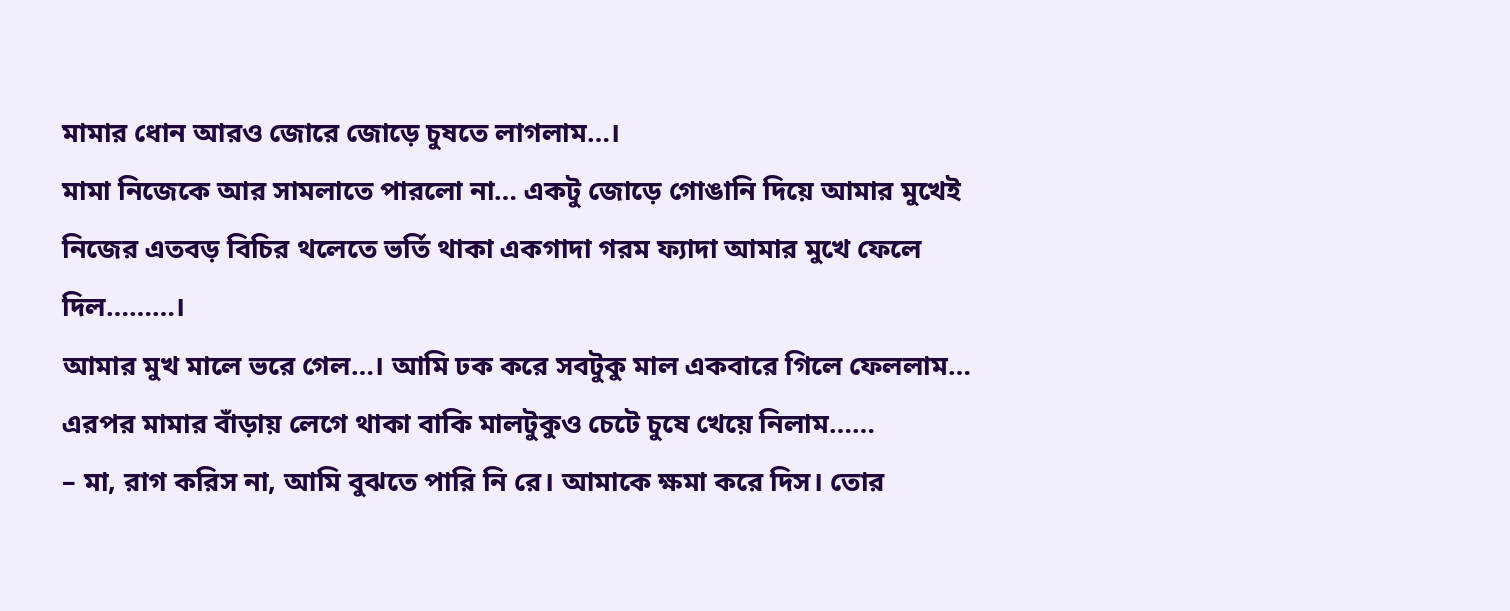মামার ধোন আরও জোরে জোড়ে চুষতে লাগলাম…।
মামা নিজেকে আর সামলাতে পারলো না… একটু জোড়ে গোঙানি দিয়ে আমার মুখেই নিজের এতবড় বিচির থলেতে ভর্তি থাকা একগাদা গরম ফ্যাদা আমার মুখে ফেলে দিল………।
আমার মুখ মালে ভরে গেল…। আমি ঢক করে সবটুকু মাল একবারে গিলে ফেললাম… এরপর মামার বাঁড়ায় লেগে থাকা বাকি মালটুকুও চেটে চুষে খেয়ে নিলাম……
– মা, রাগ করিস না, আমি বুঝতে পারি নি রে। আমাকে ক্ষমা করে দিস। তোর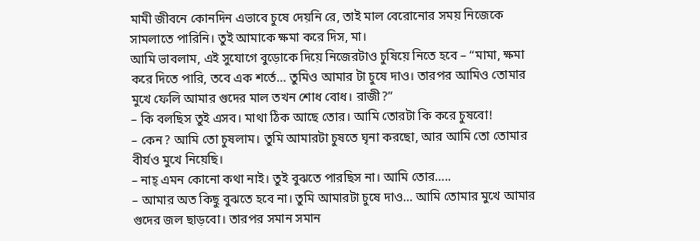মামী জীবনে কোনদিন এভাবে চুষে দেয়নি রে, তাই মাল বেরোনোর সময় নিজেকে সামলাতে পারিনি। তুই আমাকে ক্ষমা করে দিস, মা।
আমি ভাবলাম, এই সুযোগে বুড়োকে দিয়ে নিজেরটাও চুষিয়ে নিতে হবে – “মামা, ক্ষমা করে দিতে পারি, তবে এক শর্তে… তুমিও আমার টা চুষে দাও। তারপর আমিও তোমার মুখে ফেলি আমার গুদের মাল তখন শোধ বোধ। রাজী?”
– কি বলছিস তুই এসব। মাথা ঠিক আছে তোর। আমি তোরটা কি করে চুষবো!
– কেন? আমি তো চুষলাম। তুমি আমারটা চুষতে ঘৃনা করছো, আর আমি তো তোমার বীর্যও মুখে নিয়েছি।
– নাহ্ এমন কোনো কথা নাই। তুই বুঝতে পারছিস না। আমি তোর…..
– আমার অত কিছু বুঝতে হবে না। তুমি আমারটা চুষে দাও… আমি তোমার মুখে আমার গুদের জল ছাড়বো। তারপর সমান সমান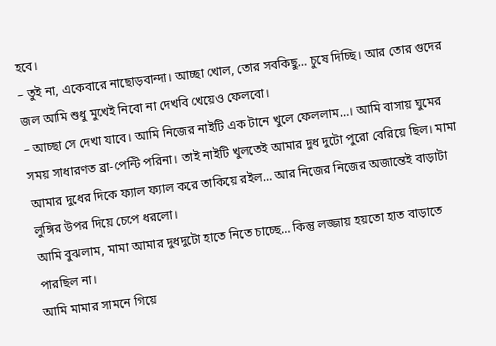হবে।
– তুই না, একেবারে নাছোড়বান্দা। আচ্ছা খোল, তোর সবকিছু… চুষে দিচ্ছি। আর তোর গুদের জল আমি শুধু মুখেই নিবো না দেখবি খেয়েও ফেলবো।
– আচ্ছা সে দেখা যাবে। আমি নিজের নাইটি এক টানে খুলে ফেললাম…। আমি বাসায় ঘুমের সময় সাধারণত ব্রা-পেন্টি পরিনা। তাই নাইটি খুলতেই আমার দুধ দুটো পুরো বেরিয়ে ছিল। মামা আমার দুধের দিকে ফ্যাল ফ্যাল করে তাকিয়ে রইল… আর নিজের নিজের অজান্তেই বাড়াটা লুঙ্গির উপর দিয়ে চেপে ধরলো।
আমি বুঝলাম, মামা আমার দুধদুটো হাতে নিতে চাচ্ছে… কিন্তু লজ্জায় হয়তো হাত বাড়াতে পারছিল না।
আমি মামার সামনে গিয়ে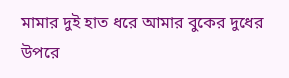মামার দুই হাত ধরে আমার বুকের দুধের উপরে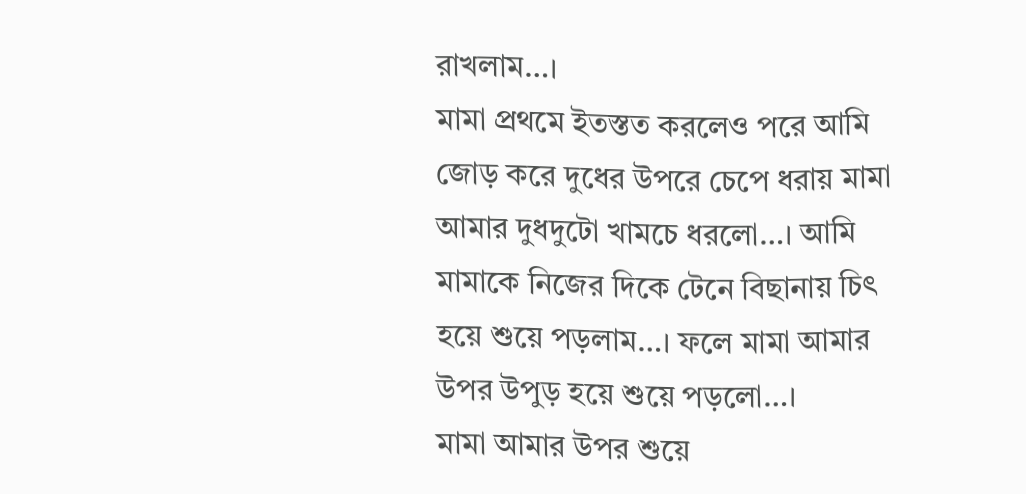রাখলাম…।
মামা প্রথমে ইতস্তত করলেও পরে আমি জোড় করে দুধের উপরে চেপে ধরায় মামা আমার দুধদুটো খামচে ধরলো…। আমি মামাকে নিজের দিকে টেনে বিছানায় চিৎ হয়ে শুয়ে পড়লাম…। ফলে মামা আমার উপর উপুড় হয়ে শুয়ে পড়লো…।
মামা আমার উপর শুয়ে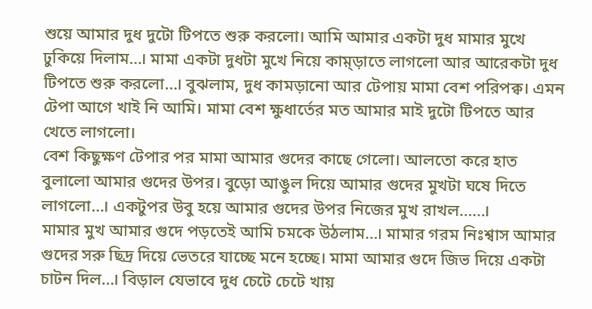শুয়ে আমার দুধ দুটো টিপতে শুরু করলো। আমি আমার একটা দুধ মামার মুখে ঢুকিয়ে দিলাম…। মামা একটা দুধটা মুখে নিয়ে কাম়্ড়াতে লাগলো আর আরেকটা দুধ টিপতে শুরু করলো…। বুঝলাম, দুধ কামড়ানো আর টেপায় মামা বেশ পরিপক্ব। এমন টেপা আগে খাই নি আমি। মামা বেশ ক্ষুধার্তের মত আমার মাই দুটো টিপতে আর খেতে লাগলো।
বেশ কিছুক্ষণ টেপার পর মামা আমার গুদের কাছে গেলো। আলতো করে হাত বুলালো আমার গুদের উপর। বুড়ো আঙুল দিয়ে আমার গুদের মুখটা ঘষে দিতে লাগলো…। একটুপর উবু হয়ে আমার গুদের উপর নিজের মুখ রাখল……।
মামার মুখ আমার গুদে পড়তেই আমি চমকে উঠলাম…। মামার গরম নিঃশ্বাস আমার গুদের সরু ছিদ্র দিয়ে ভেতরে যাচ্ছে মনে হচ্ছে। মামা আমার গুদে জিভ দিয়ে একটা চাটন দিল…। বিড়াল যেভাবে দুধ চেটে চেটে খায়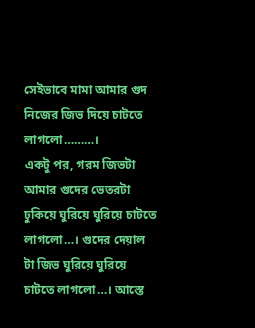সেইভাবে মামা আমার গুদ নিজের জিভ দিয়ে চাটতে লাগলো………।
একটু পর, গরম জিভটা আমার গুদের ভেতরটা ঢুকিয়ে ঘুরিয়ে ঘুরিয়ে চাটতে লাগলো…। গুদের দেয়াল টা জিভ ঘুরিয়ে ঘুরিয়ে চাটতে লাগলো…। আস্তে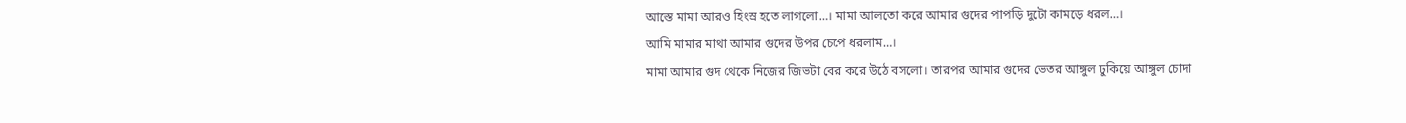আস্তে মামা আরও হিংস্র হতে লাগলো…। মামা আলতো করে আমার গুদের পাপড়ি দুটো কামড়ে ধরল…।
আমি মামার মাথা আমার গুদের উপর চেপে ধরলাম…।
মামা আমার গুদ থেকে নিজের জিভটা বের করে উঠে বসলো। তারপর আমার গুদের ভেতর আঙ্গুল ঢুকিয়ে আঙ্গুল চোদা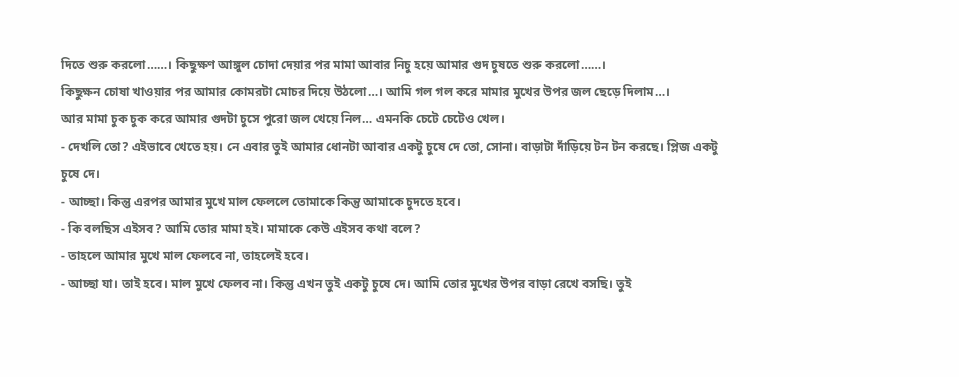দিতে শুরু করলো……। কিছুক্ষণ আঙ্গুল চোদা দেয়ার পর মামা আবার নিচু হয়ে আমার গুদ চুষতে শুরু করলো……।
কিছুক্ষন চোষা খাওয়ার পর আমার কোমরটা মোচর দিয়ে উঠলো…। আমি গল গল করে মামার মুখের উপর জল ছেড়ে দিলাম…।
আর মামা চুক চুক করে আমার গুদটা চুসে পুরো জল খেয়ে নিল… এমনকি চেটে চেটেও খেল।
- দেখলি তো? এইভাবে খেতে হয়। নে এবার তুই আমার ধোনটা আবার একটু চুষে দে তো, সোনা। বাড়াটা দাঁড়িয়ে টন টন করছে। প্লিজ একটু চুষে দে।
- আচ্ছা। কিন্তু এরপর আমার মুখে মাল ফেললে তোমাকে কিন্তু আমাকে চুদতে হবে।
- কি বলছিস এইসব? আমি তোর মামা হই। মামাকে কেউ এইসব কথা বলে?
- তাহলে আমার মুখে মাল ফেলবে না, তাহলেই হবে।
- আচ্ছা যা। তাই হবে। মাল মুখে ফেলব না। কিন্তু এখন তুই একটু চুষে দে। আমি তোর মুখের উপর বাড়া রেখে বসছি। তুই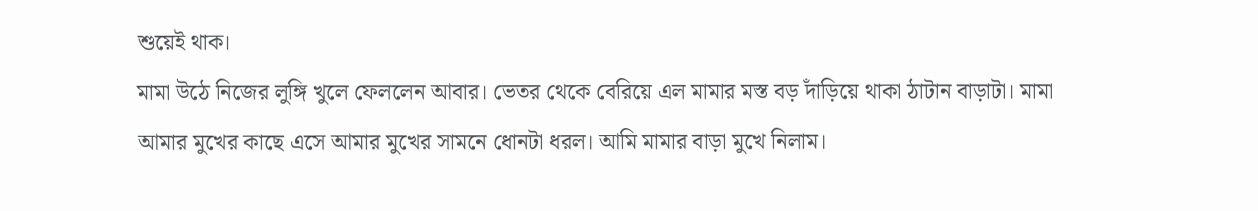শুয়েই থাক।
মামা উঠে নিজের লুঙ্গি খুলে ফেললেন আবার। ভেতর থেকে বেরিয়ে এল মামার মস্ত বড় দাঁড়িয়ে থাকা ঠাটান বাড়াটা। মামা আমার মুখের কাছে এসে আমার মুখের সামনে ধোনটা ধরল। আমি মামার বাড়া মুখে নিলাম।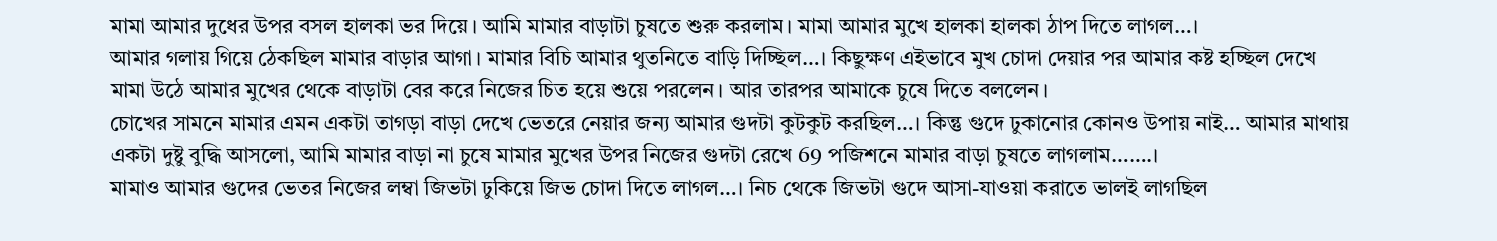মামা আমার দুধের উপর বসল হালকা ভর দিয়ে। আমি মামার বাড়াটা চুষতে শুরু করলাম। মামা আমার মুখে হালকা হালকা ঠাপ দিতে লাগল…।
আমার গলায় গিয়ে ঠেকছিল মামার বাড়ার আগা। মামার বিচি আমার থুতনিতে বাড়ি দিচ্ছিল…। কিছুক্ষণ এইভাবে মুখ চোদা দেয়ার পর আমার কষ্ট হচ্ছিল দেখে মামা উঠে আমার মুখের থেকে বাড়াটা বের করে নিজের চিত হয়ে শুয়ে পরলেন। আর তারপর আমাকে চুষে দিতে বললেন।
চোখের সামনে মামার এমন একটা তাগড়া বাড়া দেখে ভেতরে নেয়ার জন্য আমার গুদটা কুটকুট করছিল…। কিন্তু গুদে ঢুকানোর কোনও উপায় নাই… আমার মাথায় একটা দুষ্টু বুদ্ধি আসলো, আমি মামার বাড়া না চুষে মামার মুখের উপর নিজের গুদটা রেখে 69 পজিশনে মামার বাড়া চুষতে লাগলাম…….।
মামাও আমার গুদের ভেতর নিজের লম্বা জিভটা ঢুকিয়ে জিভ চোদা দিতে লাগল…। নিচ থেকে জিভটা গুদে আসা-যাওয়া করাতে ভালই লাগছিল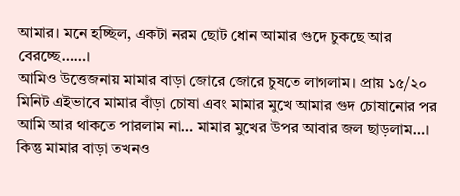আমার। মনে হচ্ছিল, একটা নরম ছোট ধোন আমার গুদে চুকছে আর বেরচ্ছে……।
আমিও উত্তেজনায় মামার বাড়া জোরে জোরে চুষতে লাগলাম। প্রায় ১৫/২০ মিনিট এইভাবে মামার বাঁড়া চোষা এবং মামার মুখে আমার গুদ চোষানোর পর আমি আর থাকতে পারলাম না… মামার মুখের উপর আবার জল ছাড়লাম…। কিন্তু মামার বাড়া তখনও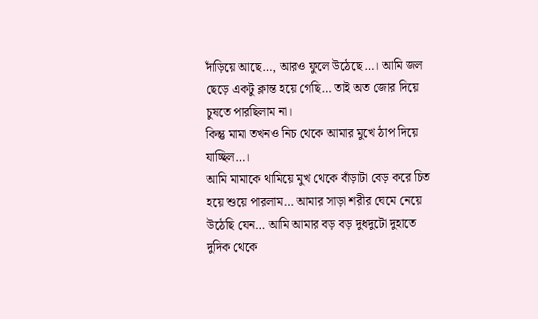দাঁড়িয়ে আছে…, আরও ফুলে উঠেছে…। আমি জল ছেড়ে একটু ক্লান্ত হয়ে গেছি… তাই অত জোর দিয়ে চুষতে পারছিলাম না।
কিন্তু মামা তখনও নিচ থেকে আমার মুখে ঠাপ দিয়ে যাচ্ছিল…।
আমি মামাকে থামিয়ে মুখ থেকে বাঁড়াটা বেড় করে চিত হয়ে শুয়ে পারলাম… আমার সাড়া শরীর ঘেমে নেয়ে উঠেছি যেন… আমি আমার বড় বড় দুধদুটো দুহাতে দুদিক থেকে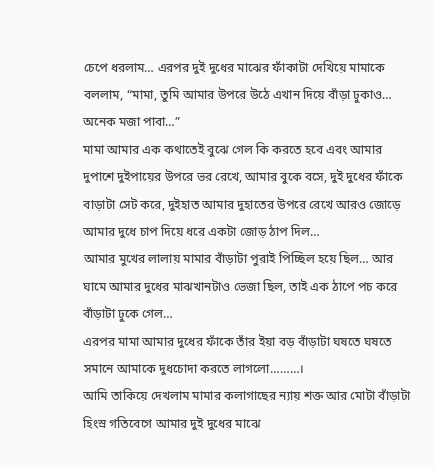চেপে ধরলাম… এরপর দুই দুধের মাঝের ফাঁকাটা দেখিয়ে মামাকে বললাম, “মামা, তুমি আমার উপরে উঠে এখান দিয়ে বাঁড়া ঢুকাও… অনেক মজা পাবা…”
মামা আমার এক কথাতেই বুঝে গেল কি করতে হবে এবং আমার দুপাশে দুইপায়ের উপরে ভর রেখে, আমার বুকে বসে, দুই দুধের ফাঁকে বাড়াটা সেট করে, দুইহাত আমার দুহাতের উপরে রেখে আরও জোড়ে আমার দুধে চাপ দিয়ে ধরে একটা জোড় ঠাপ দিল…
আমার মুখের লালায় মামার বাঁড়াটা পুরাই পিচ্ছিল হয়ে ছিল… আর ঘামে আমার দুধের মাঝখানটাও ভেজা ছিল, তাই এক ঠাপে পচ করে বাঁড়াটা ঢুকে গেল…
এরপর মামা আমার দুধের ফাঁকে তাঁর ইয়া বড় বাঁড়াটা ঘষতে ঘষতে সমানে আমাকে দুধচোদা করতে লাগলো………।
আমি তাকিয়ে দেখলাম মামার কলাগাছের ন্যায় শক্ত আর মোটা বাঁড়াটা হিংস্র গতিবেগে আমার দুই দুধের মাঝে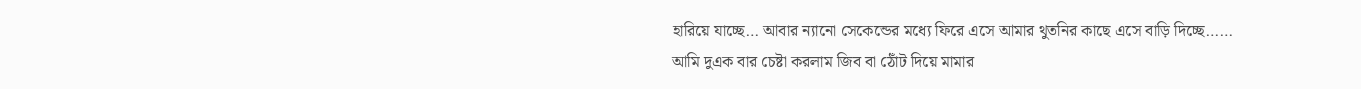হারিয়ে যাচ্ছে… আবার ন্যানো সেকেন্ডের মধ্যে ফিরে এসে আমার থুতনির কাছে এসে বাড়ি দিচ্ছে……
আমি দুএক বার চেষ্টা করলাম জিব বা ঠোঁট দিয়ে মামার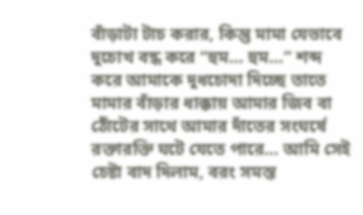বাঁড়াটা টাচ করার, কিন্তু মামা যেভাবে দুচোখ বন্ধ করে “হুম… হুম…” শব্দ করে আমাকে দুধচোদা দিচ্ছে তাতে মামার বাঁড়ার ধাক্কায় আমার জিব বা ঠোঁটের সাথে আমার দাঁতের সংঘর্ষে রক্তারক্তি ঘটে যেতে পারে… আমি সেই চেষ্টা বাদ দিলাম, বরং সমস্ত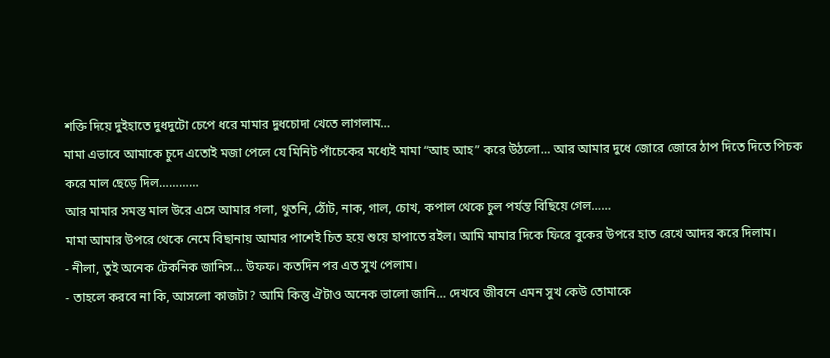শক্তি দিয়ে দুইহাতে দুধদুটো চেপে ধরে মামার দুধচোদা খেতে লাগলাম…
মামা এভাবে আমাকে চুদে এতোই মজা পেলে যে মিনিট পাঁচেকের মধ্যেই মামা “আহ আহ” করে উঠলো… আর আমার দুধে জোরে জোরে ঠাপ দিতে দিতে পিচক করে মাল ছেড়ে দিল…………
আর মামার সমস্ত মাল উরে এসে আমার গলা, থুতনি, ঠোঁট, নাক, গাল, চোখ, কপাল থেকে চুল পর্যন্ত বিছিয়ে গেল……
মামা আমার উপরে থেকে নেমে বিছানায় আমার পাশেই চিত হয়ে শুয়ে হাপাতে রইল। আমি মামার দিকে ফিরে বুকের উপরে হাত রেখে আদর করে দিলাম।
- নীলা, তুই অনেক টেকনিক জানিস… উফফ। কতদিন পর এত সুখ পেলাম।
- তাহলে করবে না কি, আসলো কাজটা? আমি কিন্তু ঐটাও অনেক ভালো জানি… দেখবে জীবনে এমন সুখ কেউ তোমাকে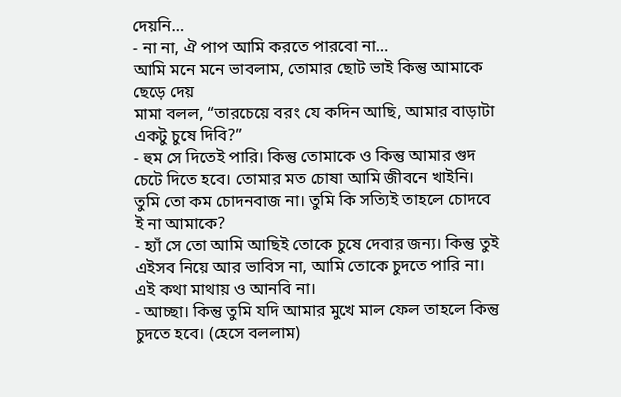দেয়নি…
- না না, ঐ পাপ আমি করতে পারবো না…
আমি মনে মনে ভাবলাম, তোমার ছোট ভাই কিন্তু আমাকে ছেড়ে দেয়
মামা বলল, “তারচেয়ে বরং যে কদিন আছি, আমার বাড়াটা একটু চুষে দিবি?”
- হুম সে দিতেই পারি। কিন্তু তোমাকে ও কিন্তু আমার গুদ চেটে দিতে হবে। তোমার মত চোষা আমি জীবনে খাইনি। তুমি তো কম চোদনবাজ না। তুমি কি সত্যিই তাহলে চোদবে ই না আমাকে?
- হ্যাঁ সে তো আমি আছিই তোকে চুষে দেবার জন্য। কিন্তু তুই এইসব নিয়ে আর ভাবিস না, আমি তোকে চুদতে পারি না। এই কথা মাথায় ও আনবি না।
- আচ্ছা। কিন্তু তুমি যদি আমার মুখে মাল ফেল তাহলে কিন্তু চুদতে হবে। (হেসে বললাম)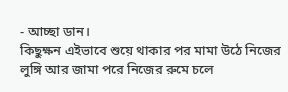- আচ্ছা ডান।
কিছুক্ষন এইভাবে শুয়ে থাকার পর মামা উঠে নিজের লুঙ্গি আর জামা পরে নিজের রুমে চলে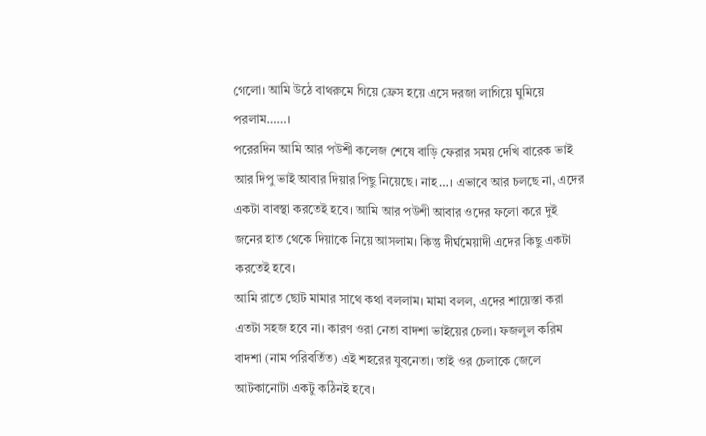গেলো। আমি উঠে বাথরুমে গিয়ে ফ্রেস হয়ে এসে দরজা লাগিয়ে ঘুমিয়ে পরলাম……।
পরেরদিন আমি আর পউশী কলেজ শেষে বাড়ি ফেরার সময় দেখি বারেক ভাই আর দিপু ভাই আবার দিয়ার পিছু নিয়েছে। নাহ…। এভাবে আর চলছে না, এদের একটা বাবস্থা করতেই হবে। আমি আর পউশী আবার ওদের ফলো করে দুই জনের হাত থেকে দিয়াকে নিয়ে আসলাম। কিন্তু দীর্ঘমেয়াদী এদের কিছু একটা করতেই হবে।
আমি রাতে ছোট মামার সাথে কথা বললাম। মামা বলল, এদের শায়েস্তা করা এতটা সহজ হবে না। কারণ ওরা নেতা বাদশা ভাইয়ের চেলা। ফজলুল করিম বাদশা (নাম পরিবর্তিত) এই শহরের যুবনেতা। তাই ওর চেলাকে জেলে আটকানোটা একটু কঠিনই হবে।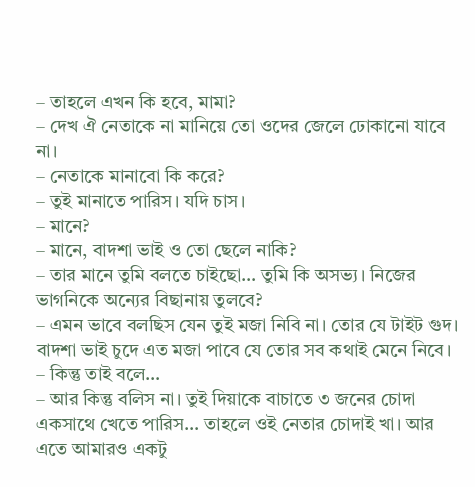– তাহলে এখন কি হবে, মামা?
– দেখ ঐ নেতাকে না মানিয়ে তো ওদের জেলে ঢোকানো যাবে না।
– নেতাকে মানাবো কি করে?
– তুই মানাতে পারিস। যদি চাস।
– মানে?
– মানে, বাদশা ভাই ও তো ছেলে নাকি?
– তার মানে তুমি বলতে চাইছো… তুমি কি অসভ্য। নিজের ভাগনিকে অন্যের বিছানায় তুলবে?
– এমন ভাবে বলছিস যেন তুই মজা নিবি না। তোর যে টাইট গুদ। বাদশা ভাই চুদে এত মজা পাবে যে তোর সব কথাই মেনে নিবে।
– কিন্তু তাই বলে…
– আর কিন্তু বলিস না। তুই দিয়াকে বাচাতে ৩ জনের চোদা একসাথে খেতে পারিস… তাহলে ওই নেতার চোদাই খা। আর এতে আমারও একটু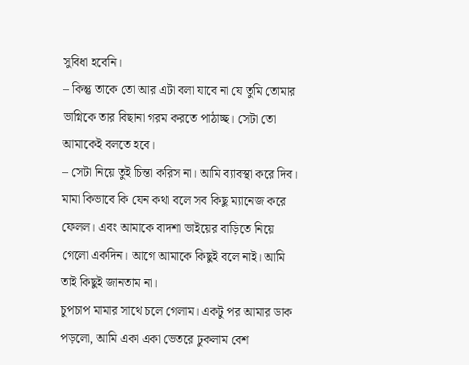সুবিধা হবেনি।
– কিন্তু তাকে তো আর এটা বলা যাবে না যে তুমি তোমার ভাগ্নিকে তার বিছানা গরম করতে পাঠাচ্ছ। সেটা তো আমাকেই বলতে হবে।
– সেটা নিয়ে তুই চিন্তা করিস না। আমি ব্যাবস্থা করে দিব।
মামা কিভাবে কি যেন কথা বলে সব কিছু ম্যানেজ করে ফেলল। এবং আমাকে বাদশা ভাইয়ের বাড়িতে নিয়ে গেলো একদিন। আগে আমাকে কিছুই বলে নাই। আমি তাই কিছুই জানতাম না।
চুপচাপ মামার সাথে চলে গেলাম। একটু পর আমার ডাক পড়লো, আমি একা একা ভেতরে ঢুকলাম বেশ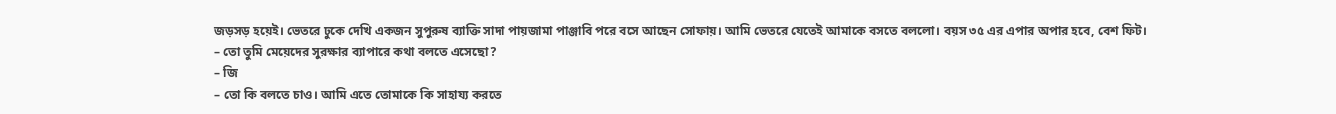জড়সড় হয়েই। ভেতরে ঢুকে দেখি একজন সুপুরুষ ব্যাক্তি সাদা পায়জামা পাঞ্জাবি পরে বসে আছেন সোফায়। আমি ভেতরে যেতেই আমাকে বসতে বললো। বয়স ৩৫ এর এপার অপার হবে, বেশ ফিট।
– তো তুমি মেয়েদের সুরক্ষার ব্যাপারে কথা বলতে এসেছো?
– জি
– তো কি বলতে চাও। আমি এতে তোমাকে কি সাহায্য করতে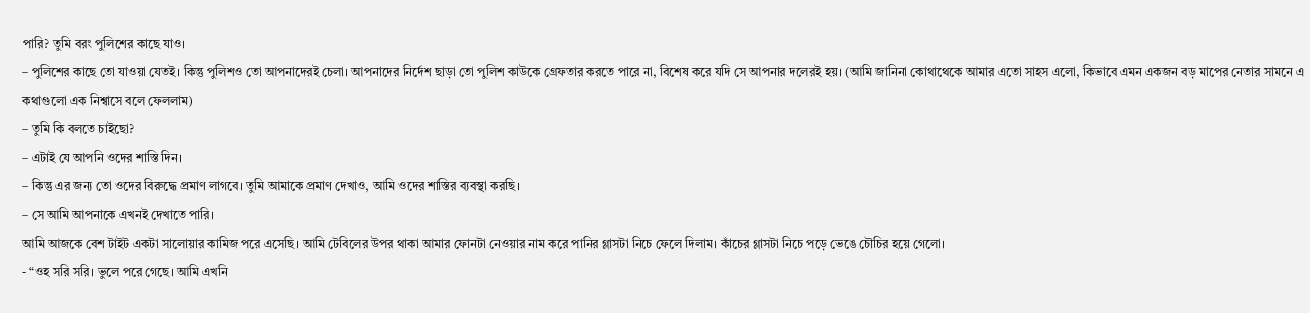পারি? তুমি বরং পুলিশের কাছে যাও।
– পুলিশের কাছে তো যাওয়া যেতই। কিন্তু পুলিশও তো আপনাদেরই চেলা। আপনাদের নির্দেশ ছাড়া তো পুলিশ কাউকে গ্রেফতার করতে পারে না, বিশেষ করে যদি সে আপনার দলেরই হয়। (আমি জানিনা কোথাথেকে আমার এতো সাহস এলো, কিভাবে এমন একজন বড় মাপের নেতার সামনে এ কথাগুলো এক নিশ্বাসে বলে ফেললাম)
– তুমি কি বলতে চাইছো?
– এটাই যে আপনি ওদের শাস্তি দিন।
– কিন্তু এর জন্য তো ওদের বিরুদ্ধে প্রমাণ লাগবে। তুমি আমাকে প্রমাণ দেখাও, আমি ওদের শাস্তির ব্যবস্থা করছি।
– সে আমি আপনাকে এখনই দেখাতে পারি।
আমি আজকে বেশ টাইট একটা সালোয়ার কামিজ পরে এসেছি। আমি টেবিলের উপর থাকা আমার ফোনটা নেওয়ার নাম করে পানির গ্লাসটা নিচে ফেলে দিলাম। কাঁচের গ্লাসটা নিচে পড়ে ভেঙে চৌচির হয়ে গেলো।
- “ওহ সরি সরি। ভুলে পরে গেছে। আমি এখনি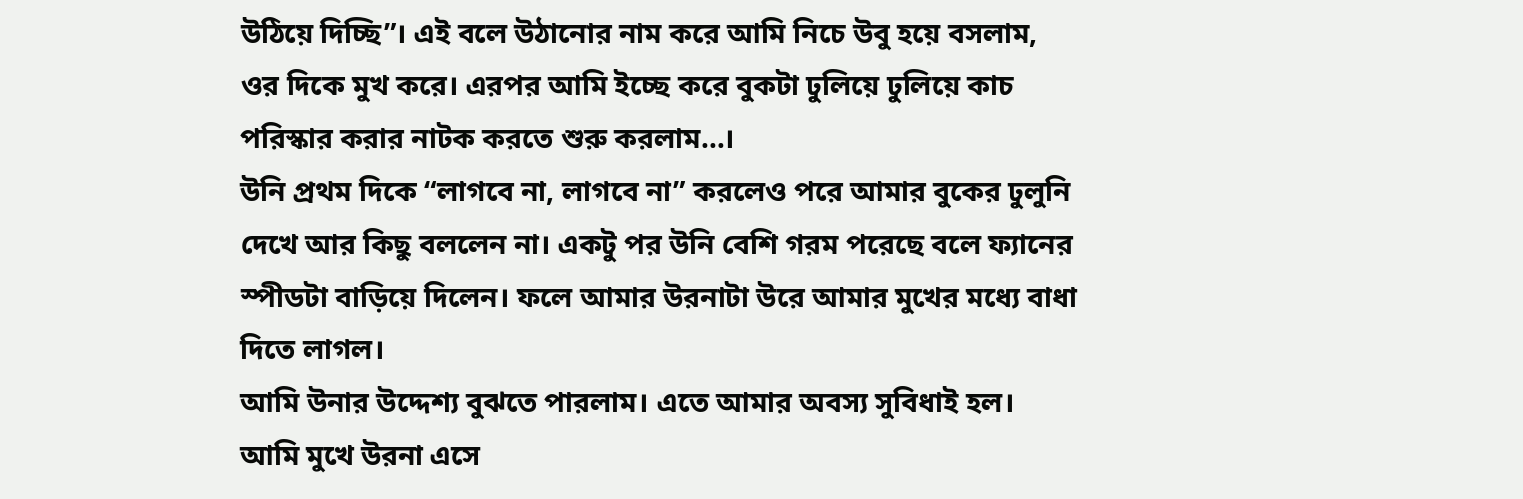উঠিয়ে দিচ্ছি”। এই বলে উঠানোর নাম করে আমি নিচে উবু হয়ে বসলাম, ওর দিকে মুখ করে। এরপর আমি ইচ্ছে করে বুকটা ঢুলিয়ে ঢুলিয়ে কাচ পরিস্কার করার নাটক করতে শুরু করলাম…।
উনি প্রথম দিকে “লাগবে না, লাগবে না” করলেও পরে আমার বুকের ঢুলুনি দেখে আর কিছু বললেন না। একটু পর উনি বেশি গরম পরেছে বলে ফ্যানের স্পীডটা বাড়িয়ে দিলেন। ফলে আমার উরনাটা উরে আমার মুখের মধ্যে বাধা দিতে লাগল।
আমি উনার উদ্দেশ্য বুঝতে পারলাম। এতে আমার অবস্য সুবিধাই হল। আমি মুখে উরনা এসে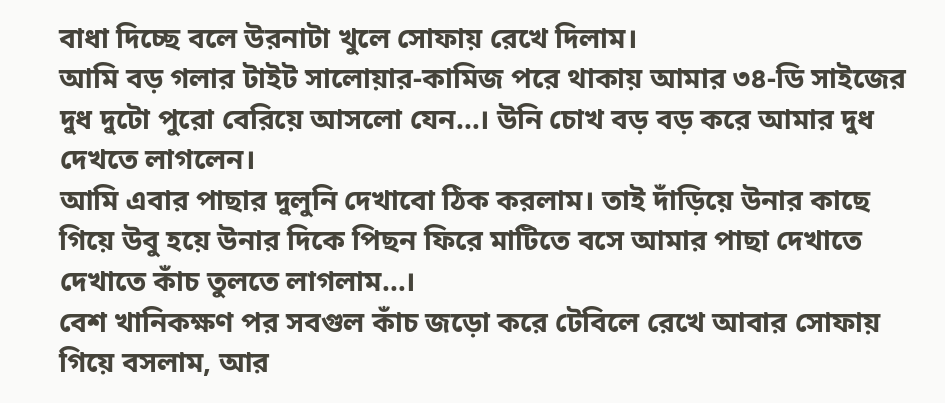বাধা দিচ্ছে বলে উরনাটা খুলে সোফায় রেখে দিলাম।
আমি বড় গলার টাইট সালোয়ার-কামিজ পরে থাকায় আমার ৩৪-ডি সাইজের দুধ দুটো পুরো বেরিয়ে আসলো যেন…। উনি চোখ বড় বড় করে আমার দুধ দেখতে লাগলেন।
আমি এবার পাছার দুলুনি দেখাবো ঠিক করলাম। তাই দাঁড়িয়ে উনার কাছে গিয়ে উবু হয়ে উনার দিকে পিছন ফিরে মাটিতে বসে আমার পাছা দেখাতে দেখাতে কাঁচ তুলতে লাগলাম…।
বেশ খানিকক্ষণ পর সবগুল কাঁচ জড়ো করে টেবিলে রেখে আবার সোফায় গিয়ে বসলাম, আর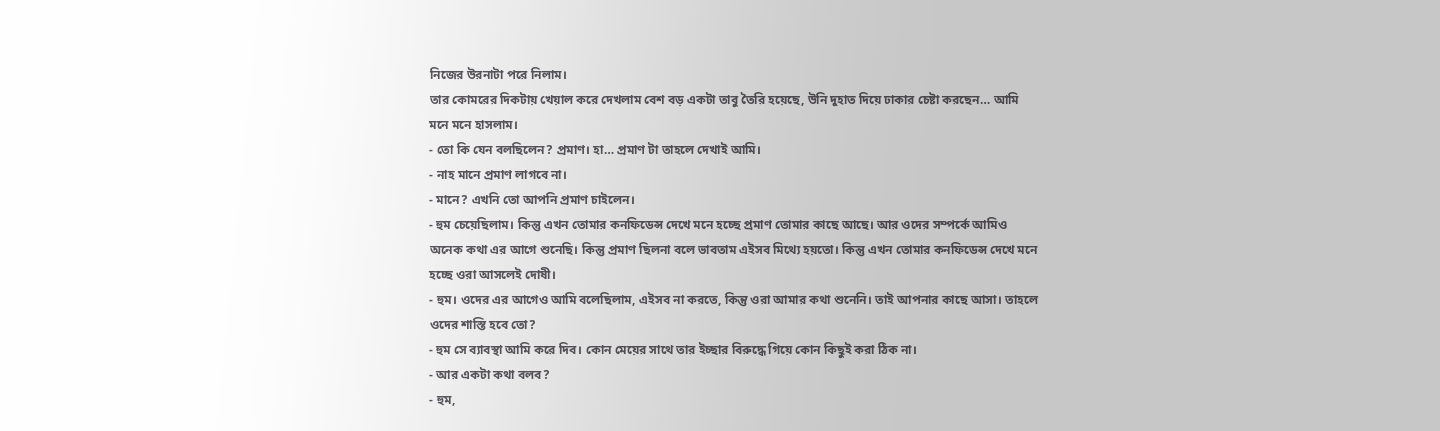নিজের উরনাটা পরে নিলাম।
তার কোমরের দিকটায় খেয়াল করে দেখলাম বেশ বড় একটা তাবু তৈরি হয়েছে, উনি দুহাত দিয়ে ঢাকার চেষ্টা করছেন… আমি মনে মনে হাসলাম।
- তো কি যেন বলছিলেন? প্রমাণ। হা… প্রমাণ টা তাহলে দেখাই আমি।
- নাহ মানে প্রমাণ লাগবে না।
- মানে? এখনি তো আপনি প্রমাণ চাইলেন।
- হুম চেয়েছিলাম। কিন্তু এখন তোমার কনফিডেন্স দেখে মনে হচ্ছে প্রমাণ তোমার কাছে আছে। আর ওদের সম্পর্কে আমিও অনেক কথা এর আগে শুনেছি। কিন্তু প্রমাণ ছিলনা বলে ভাবতাম এইসব মিথ্যে হয়তো। কিন্তু এখন তোমার কনফিডেন্স দেখে মনে হচ্ছে ওরা আসলেই দোষী।
- হুম। ওদের এর আগেও আমি বলেছিলাম, এইসব না করতে, কিন্তু ওরা আমার কথা শুনেনি। তাই আপনার কাছে আসা। তাহলে ওদের শাস্তি হবে তো?
- হুম সে ব্যাবস্থা আমি করে দিব। কোন মেয়ের সাথে তার ইচ্ছার বিরুদ্ধে গিয়ে কোন কিছুই করা ঠিক না।
- আর একটা কথা বলব?
- হুম,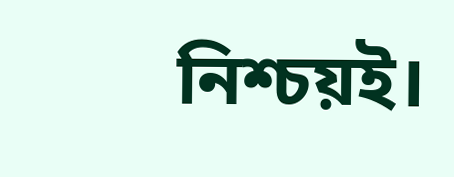নিশ্চয়ই।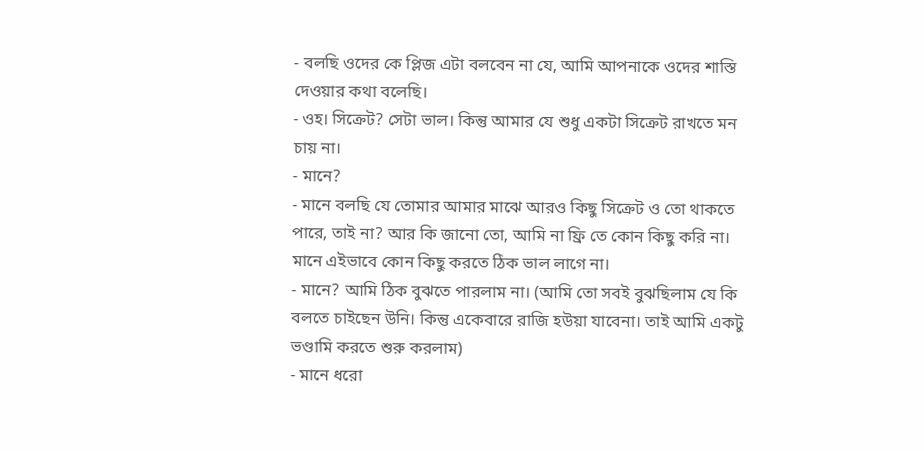- বলছি ওদের কে প্লিজ এটা বলবেন না যে, আমি আপনাকে ওদের শাস্তি দেওয়ার কথা বলেছি।
- ওহ। সিক্রেট? সেটা ভাল। কিন্তু আমার যে শুধু একটা সিক্রেট রাখতে মন চায় না।
- মানে?
- মানে বলছি যে তোমার আমার মাঝে আরও কিছু সিক্রেট ও তো থাকতে পারে, তাই না? আর কি জানো তো, আমি না ফ্রি তে কোন কিছু করি না। মানে এইভাবে কোন কিছু করতে ঠিক ভাল লাগে না।
- মানে? আমি ঠিক বুঝতে পারলাম না। (আমি তো সবই বুঝছিলাম যে কি বলতে চাইছেন উনি। কিন্তু একেবারে রাজি হউয়া যাবেনা। তাই আমি একটু ভণ্ডামি করতে শুরু করলাম)
- মানে ধরো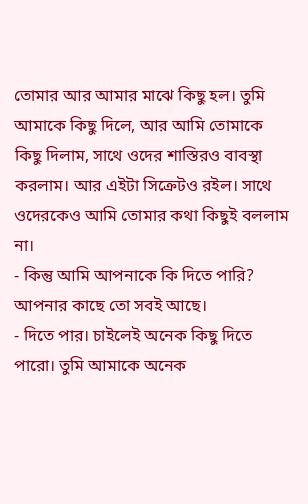তোমার আর আমার মাঝে কিছু হল। তুমি আমাকে কিছু দিলে, আর আমি তোমাকে কিছু দিলাম, সাথে ওদের শাস্তিরও বাবস্থা করলাম। আর এইটা সিক্রেটও রইল। সাথে ওদেরকেও আমি তোমার কথা কিছুই বললাম না।
- কিন্তু আমি আপনাকে কি দিতে পারি? আপনার কাছে তো সবই আছে।
- দিতে পার। চাইলেই অনেক কিছু দিতে পারো। তুমি আমাকে অনেক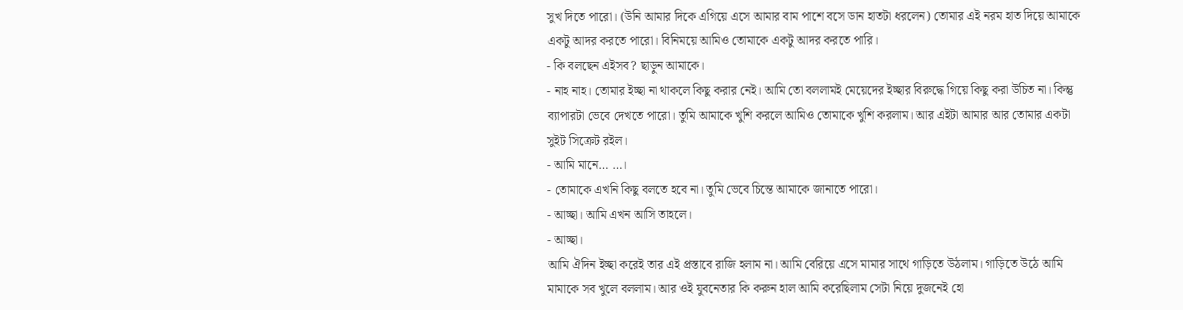সুখ দিতে পারো। (উনি আমার দিকে এগিয়ে এসে আমার বাম পাশে বসে ডান হাতটা ধরলেন) তোমার এই নরম হাত দিয়ে আমাকে একটু আদর করতে পারো। বিনিময়ে আমিও তোমাকে একটু আদর করতে পারি।
- কি বলছেন এইসব? ছাড়ুন আমাকে।
- নাহ নাহ। তোমার ইচ্ছা না থাকলে কিছু করার নেই। আমি তো বললামই মেয়েদের ইচ্ছার বিরুদ্ধে গিয়ে কিছু করা উচিত না। কিন্তু ব্যাপারটা ভেবে দেখতে পারো। তুমি আমাকে খুশি করলে আমিও তোমাকে খুশি করলাম। আর এইটা আমার আর তোমার একটা সুইট সিক্রেট রইল।
- আমি মানে… …।
- তোমাকে এখনি কিছু বলতে হবে না। তুমি ভেবে চিন্তে আমাকে জানাতে পারো।
- আচ্ছা। আমি এখন আসি তাহলে।
- আচ্ছা।
আমি ঐদিন ইচ্ছা করেই তার এই প্রস্তাবে রাজি হলাম না। আমি বেরিয়ে এসে মামার সাথে গাড়িতে উঠলাম। গাড়িতে উঠে আমি মামাকে সব খুলে বললাম। আর ওই যুবনেতার কি করুন হাল আমি করেছিলাম সেটা নিয়ে দুজনেই হো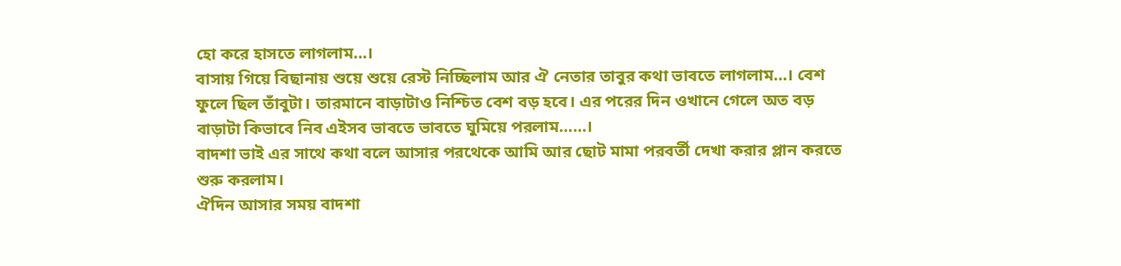হো করে হাসতে লাগলাম…।
বাসায় গিয়ে বিছানায় শুয়ে শুয়ে রেস্ট নিচ্ছিলাম আর ঐ নেতার তাবুর কথা ভাবতে লাগলাম…। বেশ ফুলে ছিল তাঁবুটা। তারমানে বাড়াটাও নিশ্চিত বেশ বড় হবে। এর পরের দিন ওখানে গেলে অত বড় বাড়াটা কিভাবে নিব এইসব ভাবতে ভাবতে ঘুমিয়ে পরলাম……।
বাদশা ভাই এর সাথে কথা বলে আসার পরথেকে আমি আর ছোট মামা পরবর্তী দেখা করার প্লান করতে শুরু করলাম।
ঐদিন আসার সময় বাদশা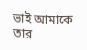ভাই আমাকে তার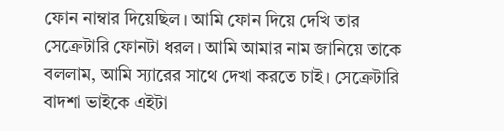ফোন নাম্বার দিয়েছিল। আমি ফোন দিয়ে দেখি তার সেক্রেটারি ফোনটা ধরল। আমি আমার নাম জানিয়ে তাকে বললাম, আমি স্যারের সাথে দেখা করতে চাই। সেক্রেটারি বাদশা ভাইকে এইটা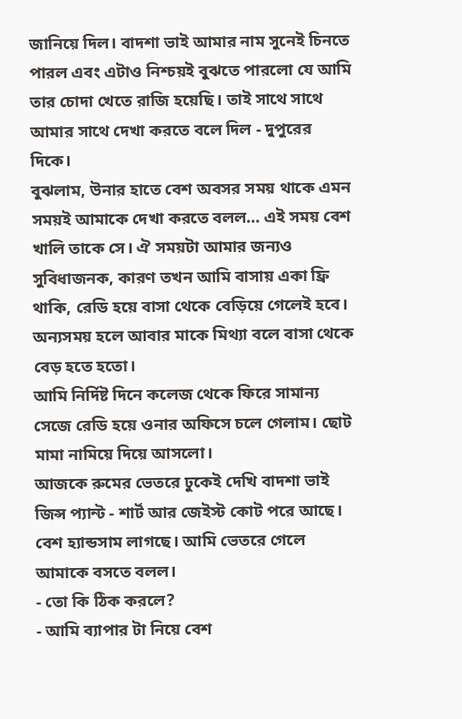জানিয়ে দিল। বাদশা ভাই আমার নাম সুনেই চিনতে পারল এবং এটাও নিশ্চয়ই বুঝতে পারলো যে আমি তার চোদা খেতে রাজি হয়েছি। তাই সাথে সাথে আমার সাথে দেখা করতে বলে দিল - দুপুরের দিকে।
বুঝলাম, উনার হাতে বেশ অবসর সময় থাকে এমন সময়ই আমাকে দেখা করতে বলল… এই সময় বেশ খালি তাকে সে। ঐ সময়টা আমার জন্যও সুবিধাজনক, কারণ তখন আমি বাসায় একা ফ্রি থাকি, রেডি হয়ে বাসা থেকে বেড়িয়ে গেলেই হবে। অন্যসময় হলে আবার মাকে মিথ্যা বলে বাসা থেকে বেড় হতে হতো।
আমি নির্দিষ্ট দিনে কলেজ থেকে ফিরে সামান্য সেজে রেডি হয়ে ওনার অফিসে চলে গেলাম। ছোট মামা নামিয়ে দিয়ে আসলো।
আজকে রুমের ভেতরে ঢুকেই দেখি বাদশা ভাই জিন্স প্যান্ট - শার্ট আর জেইস্ট কোট পরে আছে। বেশ হ্যান্ডসাম লাগছে। আমি ভেতরে গেলে আমাকে বসতে বলল।
- তো কি ঠিক করলে?
- আমি ব্যাপার টা নিয়ে বেশ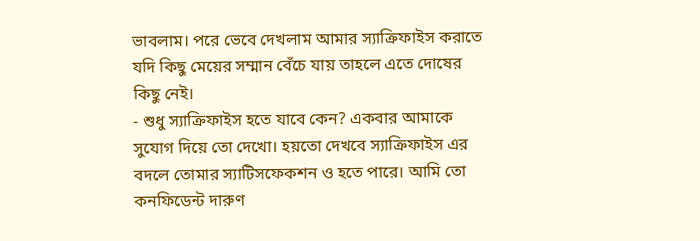ভাবলাম। পরে ভেবে দেখলাম আমার স্যাক্রিফাইস করাতে যদি কিছু মেয়ের সম্মান বেঁচে যায় তাহলে এতে দোষের কিছু নেই।
- শুধু স্যাক্রিফাইস হতে যাবে কেন? একবার আমাকে সুযোগ দিয়ে তো দেখো। হয়তো দেখবে স্যাক্রিফাইস এর বদলে তোমার স্যাটিসফেকশন ও হতে পারে। আমি তো কনফিডেন্ট দারুণ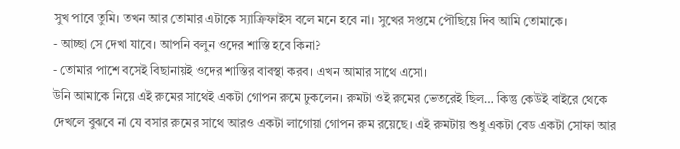সুখ পাবে তুমি। তখন আর তোমার এটাকে স্যাক্রিফাইস বলে মনে হবে না। সুখের সপ্তমে পৌছিয়ে দিব আমি তোমাকে।
- আচ্ছা সে দেখা যাবে। আপনি বলুন ওদের শাস্তি হবে কিনা?
- তোমার পাশে বসেই বিছানায়ই ওদের শাস্তির বাবস্থা করব। এখন আমার সাথে এসো।
উনি আমাকে নিয়ে এই রুমের সাথেই একটা গোপন রুমে ঢুকলেন। রুমটা ওই রুমের ভেতরেই ছিল… কিন্তু কেউই বাইরে থেকে দেখলে বুঝবে না যে বসার রুমের সাথে আরও একটা লাগোয়া গোপন রুম রয়েছে। এই রুমটায় শুধু একটা বেড একটা সোফা আর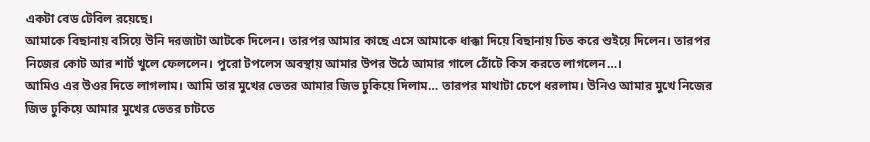একটা বেড টেবিল রয়েছে।
আমাকে বিছানায় বসিয়ে উনি দরজাটা আটকে দিলেন। তারপর আমার কাছে এসে আমাকে ধাক্কা দিয়ে বিছানায় চিত করে শুইয়ে দিলেন। তারপর নিজের কোট আর শার্ট খুলে ফেললেন। পুরো টপলেস অবস্থায় আমার উপর উঠে আমার গালে ঠোঁটে কিস করতে লাগলেন…।
আমিও এর উওর দিতে লাগলাম। আমি তার মুখের ভেতর আমার জিভ ঢুকিয়ে দিলাম… তারপর মাথাটা চেপে ধরলাম। উনিও আমার মুখে নিজের জিভ ঢুকিয়ে আমার মুখের ভেতর চাটতে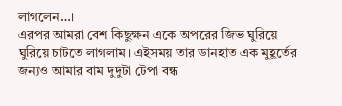লাগলেন…।
এরপর আমরা বেশ কিছুক্ষন একে অপরের জিভ ঘুরিয়ে ঘুরিয়ে চাটতে লাগলাম। এইসময় তার ডানহাত এক মুহূর্তের জন্যও আমার বাম দুদুটা টেপা বন্ধ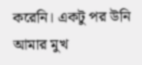করেনি। একটু পর উনি আমার মুখ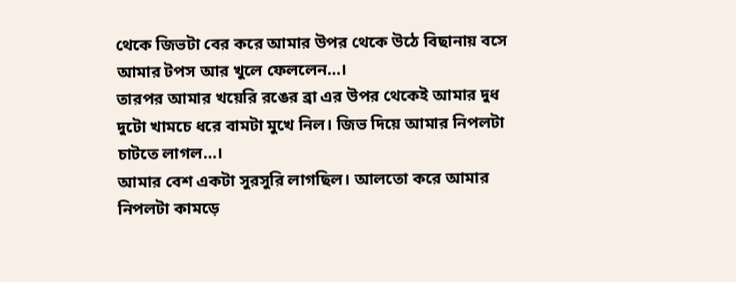থেকে জিভটা বের করে আমার উপর থেকে উঠে বিছানায় বসে আমার টপস আর খুলে ফেললেন…।
তারপর আমার খয়েরি রঙের ব্রা এর উপর থেকেই আমার দুধ দুটো খামচে ধরে বামটা মুখে নিল। জিভ দিয়ে আমার নিপলটা চাটতে লাগল…।
আমার বেশ একটা সুরসুরি লাগছিল। আলতো করে আমার নিপলটা কামড়ে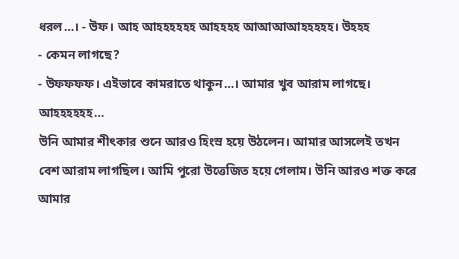ধরল…। - উফ। আহ আহহহহহহ আহহহহ আআআআহহহহহ। উহহহ
- কেমন লাগছে?
- উফফফফ। এইভাবে কামরাতে থাকুন…। আমার খুব আরাম লাগছে। আহহহহহহ…
উনি আমার শীৎকার শুনে আরও হিংস্র হয়ে উঠলেন। আমার আসলেই তখন বেশ আরাম লাগছিল। আমি পুরো উত্তেজিত হয়ে গেলাম। উনি আরও শক্ত করে আমার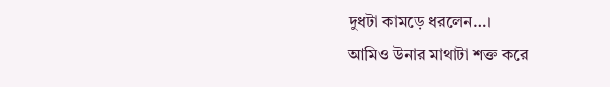দুধটা কামড়ে ধরলেন…।
আমিও উনার মাথাটা শক্ত করে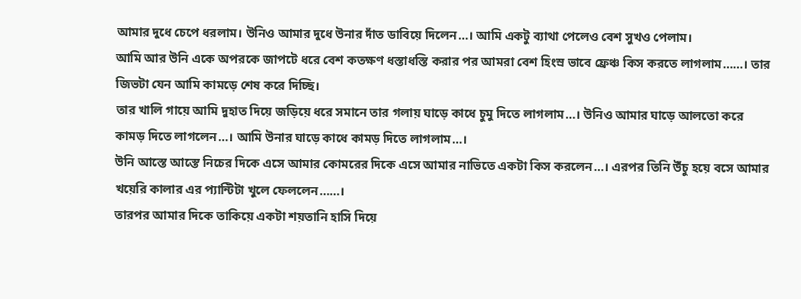আমার দুধে চেপে ধরলাম। উনিও আমার দুধে উনার দাঁত ডাবিয়ে দিলেন…। আমি একটু ব্যাথা পেলেও বেশ সুখও পেলাম।
আমি আর উনি একে অপরকে জাপটে ধরে বেশ কতক্ষণ ধস্তাধস্তি করার পর আমরা বেশ হিংস্র ভাবে ফ্রেঞ্চ কিস করতে লাগলাম……। তার জিভটা যেন আমি কামড়ে শেষ করে দিচ্ছি।
তার খালি গায়ে আমি দুহাত দিয়ে জড়িয়ে ধরে সমানে তার গলায় ঘাড়ে কাধে চুমু দিতে লাগলাম…। উনিও আমার ঘাড়ে আলতো করে কামড় দিতে লাগলেন…। আমি উনার ঘাড়ে কাধে কামড় দিতে লাগলাম…।
উনি আস্তে আস্তে নিচের দিকে এসে আমার কোমরের দিকে এসে আমার নাভিতে একটা কিস করলেন…। এরপর তিনি উঁচু হয়ে বসে আমার খয়েরি কালার এর প্যান্টিটা খুলে ফেললেন……।
তারপর আমার দিকে তাকিয়ে একটা শয়তানি হাসি দিয়ে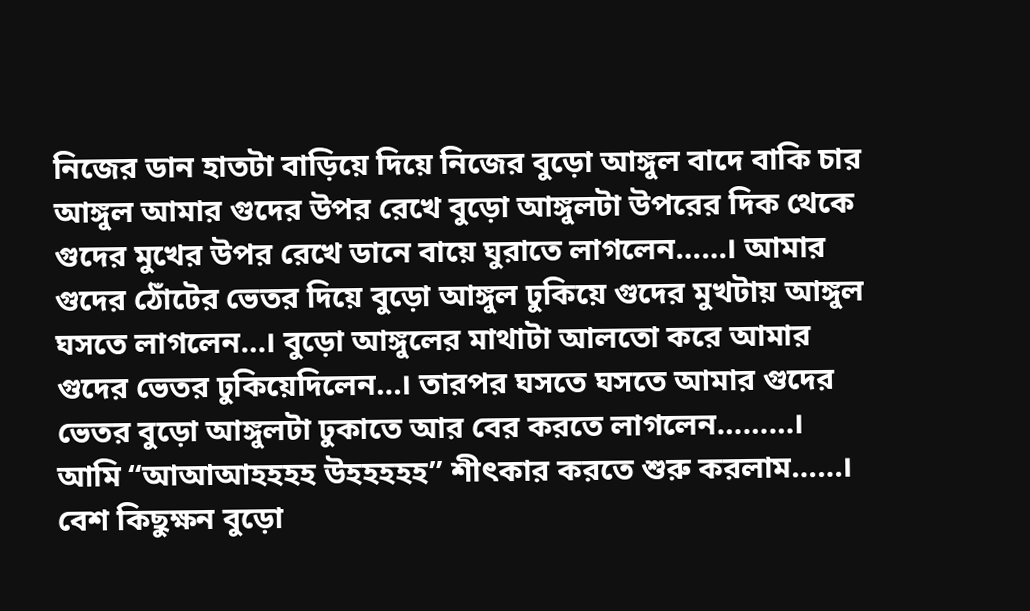নিজের ডান হাতটা বাড়িয়ে দিয়ে নিজের বুড়ো আঙ্গুল বাদে বাকি চার আঙ্গুল আমার গুদের উপর রেখে বুড়ো আঙ্গুলটা উপরের দিক থেকে গুদের মুখের উপর রেখে ডানে বায়ে ঘুরাতে লাগলেন……। আমার গুদের ঠোঁটের ভেতর দিয়ে বুড়ো আঙ্গুল ঢুকিয়ে গুদের মুখটায় আঙ্গুল ঘসতে লাগলেন…। বুড়ো আঙ্গুলের মাথাটা আলতো করে আমার গুদের ভেতর ঢুকিয়েদিলেন…। তারপর ঘসতে ঘসতে আমার গুদের ভেতর বুড়ো আঙ্গুলটা ঢুকাতে আর বের করতে লাগলেন………।
আমি “আআআহহহহ উহহহহহ” শীৎকার করতে শুরু করলাম……।
বেশ কিছুক্ষন বুড়ো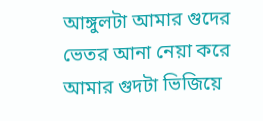আঙ্গুলটা আমার গুদের ভেতর আনা নেয়া করে আমার গুদটা ভিজিয়ে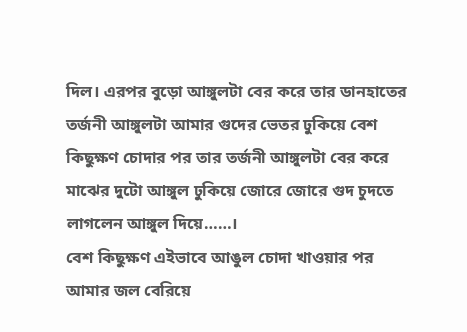দিল। এরপর বুড়ো আঙ্গুলটা বের করে তার ডানহাতের তর্জনী আঙ্গুলটা আমার গুদের ভেতর ঢুকিয়ে বেশ কিছুক্ষণ চোদার পর তার তর্জনী আঙ্গুলটা বের করে মাঝের দুটো আঙ্গুল ঢুকিয়ে জোরে জোরে গুদ চুদতে লাগলেন আঙ্গুল দিয়ে……।
বেশ কিছুক্ষণ এইভাবে আঙুল চোদা খাওয়ার পর আমার জল বেরিয়ে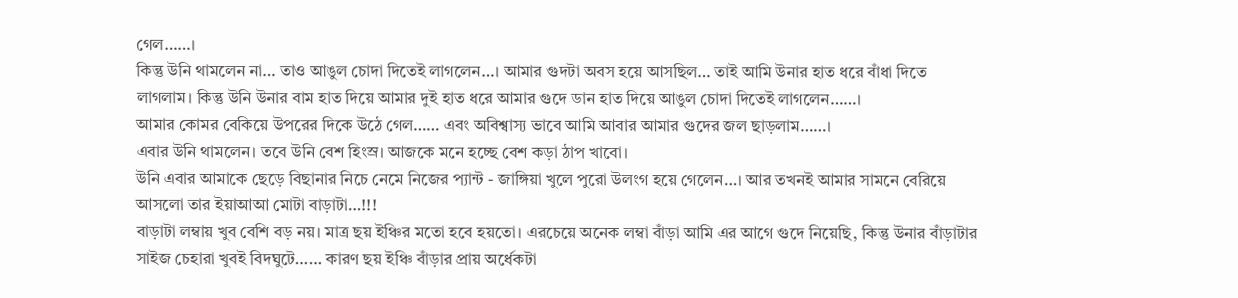গেল……।
কিন্তু উনি থামলেন না… তাও আঙুল চোদা দিতেই লাগলেন…। আমার গুদটা অবস হয়ে আসছিল… তাই আমি উনার হাত ধরে বাঁধা দিতে লাগলাম। কিন্তু উনি উনার বাম হাত দিয়ে আমার দুই হাত ধরে আমার গুদে ডান হাত দিয়ে আঙুল চোদা দিতেই লাগলেন……।
আমার কোমর বেকিয়ে উপরের দিকে উঠে গেল…… এবং অবিশ্বাস্য ভাবে আমি আবার আমার গুদের জল ছাড়লাম……।
এবার উনি থামলেন। তবে উনি বেশ হিংস্র। আজকে মনে হচ্ছে বেশ কড়া ঠাপ খাবো।
উনি এবার আমাকে ছেড়ে বিছানার নিচে নেমে নিজের প্যান্ট - জাঙ্গিয়া খুলে পুরো উলংগ হয়ে গেলেন…। আর তখনই আমার সামনে বেরিয়ে আসলো তার ইয়াআআ মোটা বাড়াটা…!!!
বাড়াটা লম্বায় খুব বেশি বড় নয়। মাত্র ছয় ইঞ্চির মতো হবে হয়তো। এরচেয়ে অনেক লম্বা বাঁড়া আমি এর আগে গুদে নিয়েছি, কিন্তু উনার বাঁড়াটার সাইজ চেহারা খুবই বিদঘুটে…… কারণ ছয় ইঞ্চি বাঁড়ার প্রায় অর্ধেকটা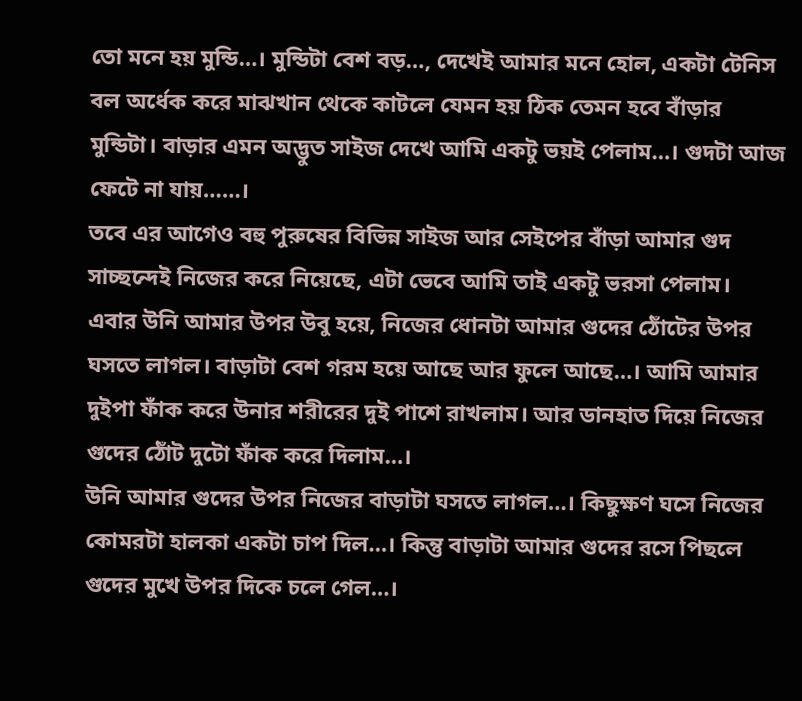তো মনে হয় মুন্ডি…। মুন্ডিটা বেশ বড়…, দেখেই আমার মনে হোল, একটা টেনিস বল অর্ধেক করে মাঝখান থেকে কাটলে যেমন হয় ঠিক তেমন হবে বাঁড়ার মুন্ডিটা। বাড়ার এমন অদ্ভুত সাইজ দেখে আমি একটু ভয়ই পেলাম…। গুদটা আজ ফেটে না যায়……।
তবে এর আগেও বহু পুরুষের বিভিন্ন সাইজ আর সেইপের বাঁড়া আমার গুদ সাচ্ছন্দেই নিজের করে নিয়েছে, এটা ভেবে আমি তাই একটু ভরসা পেলাম।
এবার উনি আমার উপর উবু হয়ে, নিজের ধোনটা আমার গুদের ঠোঁটের উপর ঘসতে লাগল। বাড়াটা বেশ গরম হয়ে আছে আর ফুলে আছে…। আমি আমার দুইপা ফাঁক করে উনার শরীরের দুই পাশে রাখলাম। আর ডানহাত দিয়ে নিজের গুদের ঠোঁট দুটো ফাঁক করে দিলাম…।
উনি আমার গুদের উপর নিজের বাড়াটা ঘসতে লাগল…। কিছুক্ষণ ঘসে নিজের কোমরটা হালকা একটা চাপ দিল…। কিন্তু বাড়াটা আমার গুদের রসে পিছলে গুদের মুখে উপর দিকে চলে গেল…।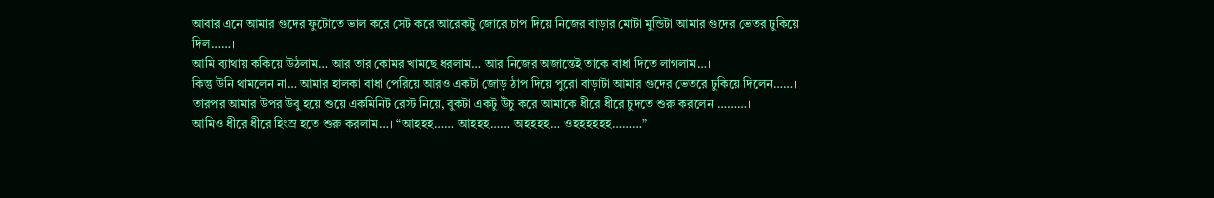আবার এনে আমার গুদের ফুটোতে ভাল করে সেট করে আরেকটু জোরে চাপ দিয়ে নিজের বাড়ার মোটা মুন্ডিটা আমার গুদের ভেতর ঢুকিয়ে দিল……।
আমি ব্যাথায় ককিয়ে উঠলাম… আর তার কোমর খামছে ধরলাম… আর নিজের অজান্তেই তাকে বাধা দিতে লাগলাম…।
কিন্তু উনি থামলেন না… আমার হালকা বাধা পেরিয়ে আরও একটা জোড় ঠাপ দিয়ে পুরো বাড়াটা আমার গুদের ভেতরে ঢুকিয়ে দিলেন……।
তারপর আমার উপর উবু হয়ে শুয়ে একমিনিট রেস্ট নিয়ে, বুকটা একটু উঁচু করে আমাকে ধীরে ধীরে চুদতে শুরু করলেন ………।
আমিও ধীরে ধীরে হিংস্র হতে শুরু করলাম…। “আহহহ…… আহহহ…… অহহহহ… ওহহহহহহ………”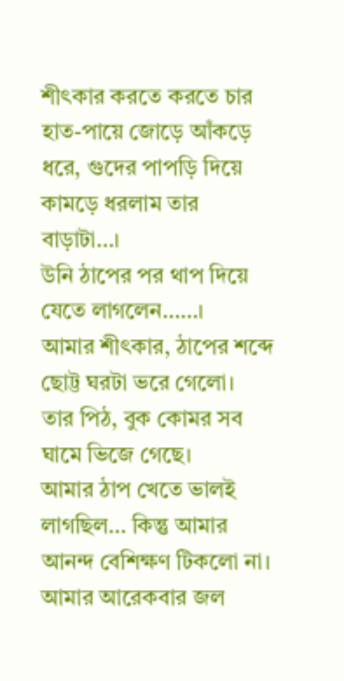শীৎকার করতে করতে চার হাত-পায়ে জোড়ে আঁকড়ে ধরে, গুদের পাপড়ি দিয়ে কামড়ে ধরলাম তার বাড়াটা…।
উনি ঠাপের পর থাপ দিয়ে যেতে লাগলেন……।
আমার শীৎকার, ঠাপের শব্দে ছোট্ট ঘরটা ভরে গেলো।
তার পিঠ, বুক কোমর সব ঘামে ভিজে গেছে।
আমার ঠাপ খেতে ভালই লাগছিল… কিন্তু আমার আনন্দ বেশিক্ষণ টিকলো না। আমার আরেকবার জল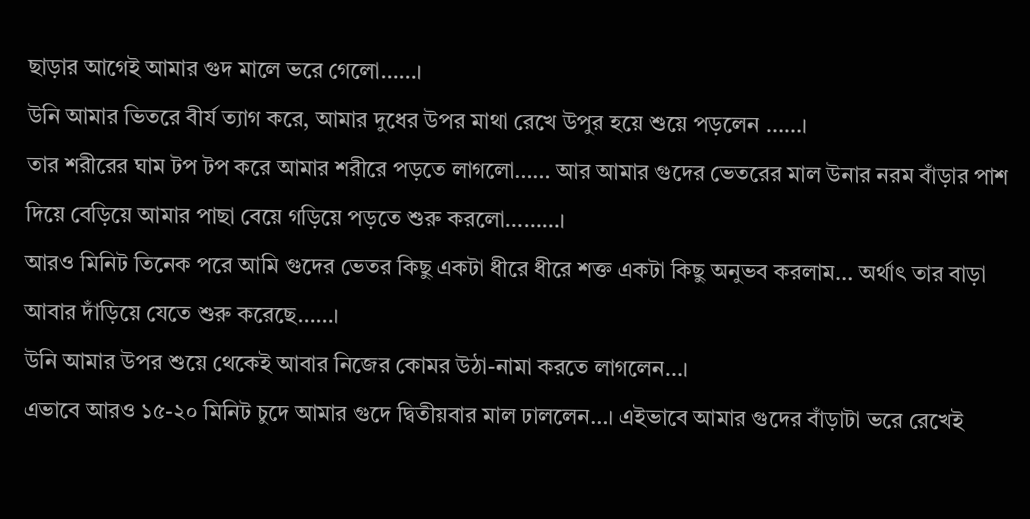ছাড়ার আগেই আমার গুদ মালে ভরে গেলো……।
উনি আমার ভিতরে বীর্য ত্যাগ করে, আমার দুধের উপর মাথা রেখে উপুর হয়ে শুয়ে পড়লেন ……।
তার শরীরের ঘাম টপ টপ করে আমার শরীরে পড়তে লাগলো…… আর আমার গুদের ভেতরের মাল উনার নরম বাঁড়ার পাশ দিয়ে বেড়িয়ে আমার পাছা বেয়ে গড়িয়ে পড়তে শুরু করলো………।
আরও মিনিট তিনেক পরে আমি গুদের ভেতর কিছু একটা ধীরে ধীরে শক্ত একটা কিছু অনুভব করলাম… অর্থাৎ তার বাড়া আবার দাঁড়িয়ে যেতে শুরু করেছে……।
উনি আমার উপর শুয়ে থেকেই আবার নিজের কোমর উঠা-নামা করতে লাগলেন…।
এভাবে আরও ১৫-২০ মিনিট চুদে আমার গুদে দ্বিতীয়বার মাল ঢাললেন…। এইভাবে আমার গুদের বাঁড়াটা ভরে রেখেই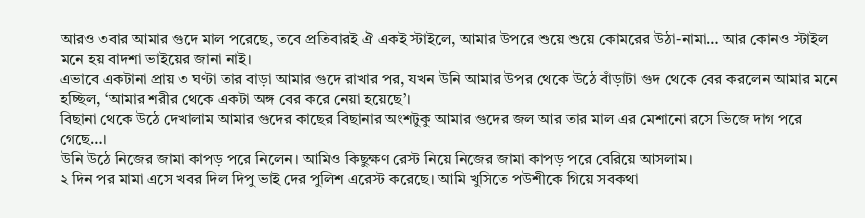আরও ৩বার আমার গুদে মাল পরেছে, তবে প্রতিবারই ঐ একই স্টাইলে, আমার উপরে শুয়ে শুয়ে কোমরের উঠা-নামা… আর কোনও স্টাইল মনে হয় বাদশা ভাইয়ের জানা নাই।
এভাবে একটানা প্রায় ৩ ঘণ্টা তার বাড়া আমার গুদে রাখার পর, যখন উনি আমার উপর থেকে উঠে বাঁড়াটা গুদ থেকে বের করলেন আমার মনে হচ্ছিল, ‘আমার শরীর থেকে একটা অঙ্গ বের করে নেয়া হয়েছে’।
বিছানা থেকে উঠে দেখালাম আমার গুদের কাছের বিছানার অংশটুকু আমার গুদের জল আর তার মাল এর মেশানো রসে ভিজে দাগ পরে গেছে…।
উনি উঠে নিজের জামা কাপড় পরে নিলেন। আমিও কিছুক্ষণ রেস্ট নিয়ে নিজের জামা কাপড় পরে বেরিয়ে আসলাম।
২ দিন পর মামা এসে খবর দিল দিপু ভাই দের পুলিশ এরেস্ট করেছে। আমি খুসিতে পউশীকে গিয়ে সবকথা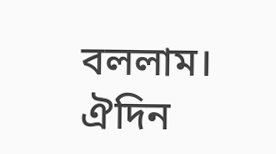বললাম।
ঐদিন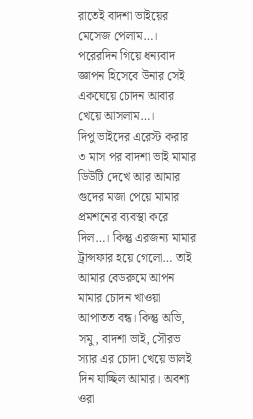রাতেই বাদশা ভাইয়ের মেসেজ পেলাম…। পরেরদিন গিয়ে ধন্যবাদ জ্ঞাপন হিসেবে উনার সেই একঘেয়ে চোদন আবার খেয়ে আসলাম…।
দিপু ভাইদের এরেস্ট করার ৩ মাস পর বাদশা ভাই মামার ডিউটি দেখে আর আমার গুদের মজা পেয়ে মামার প্রমশনের ব্যবস্থা করে দিল…। কিন্তু এরজন্য মামার ট্রান্সফার হয়ে গেলো… তাই আমার বেডরুমে আপন মামার চোদন খাওয়া আপাতত বন্ধ। কিন্তু অভি, সমু, বাদশা ভাই, সৌরভ স্যার এর চোদা খেয়ে ভালই দিন যাচ্ছিল আমার। অবশ্য ওরা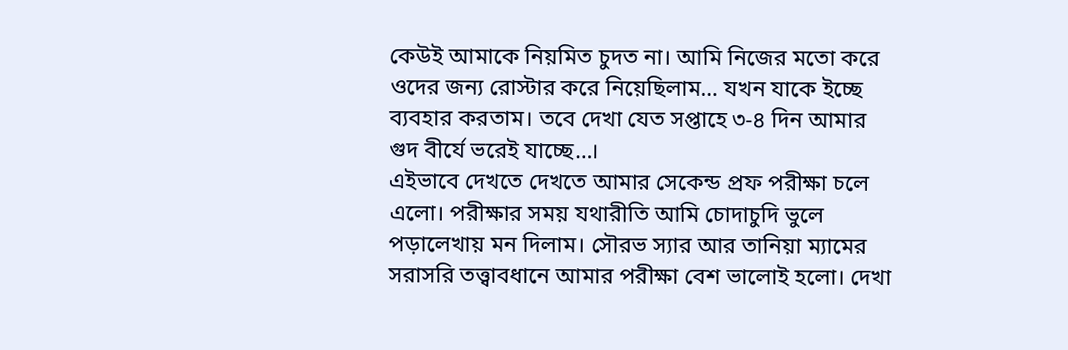কেউই আমাকে নিয়মিত চুদত না। আমি নিজের মতো করে ওদের জন্য রোস্টার করে নিয়েছিলাম… যখন যাকে ইচ্ছে ব্যবহার করতাম। তবে দেখা যেত সপ্তাহে ৩-৪ দিন আমার গুদ বীর্যে ভরেই যাচ্ছে…।
এইভাবে দেখতে দেখতে আমার সেকেন্ড প্রফ পরীক্ষা চলে এলো। পরীক্ষার সময় যথারীতি আমি চোদাচুদি ভুলে পড়ালেখায় মন দিলাম। সৌরভ স্যার আর তানিয়া ম্যামের সরাসরি তত্ত্বাবধানে আমার পরীক্ষা বেশ ভালোই হলো। দেখা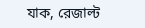যাক, রেজাল্ট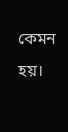কেমন হয়।